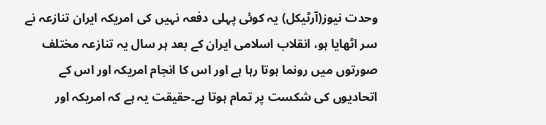وحدت نیوز(آرٹیکل) یہ کوئی پہلی دفعہ نہیں کی امریکہ ایران تنازعہ نے سر اٹھایا ہو، انقلاب اسلامی ایران کے بعد ہر سال یہ تنازعہ مختلف صورتوں میں رونما ہوتا رہا ہے اور اس کا انجام امریکہ اور اس کے اتحادیوں کی شکست پر تمام ہوتا ہے۔حقیقت یہ ہے کہ امریکہ اور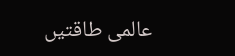عالمی طاقتیں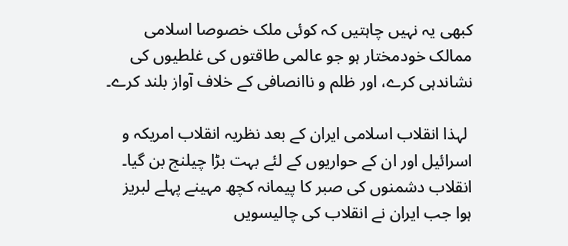کبھی یہ نہیں چاہتیں کہ کوئی ملک خصوصا اسلامی ممالک خودمختار ہو جو عالمی طاقتوں کی غلطیوں کی نشاندہی کرے، اور ظلم و ناانصافی کے خلاف آواز بلند کرے۔

 لہذا انقلاب اسلامی ایران کے بعد نظریہ انقلاب امریکہ و اسرائیل اور ان کے حواریوں کے لئے بہت بڑا چیلنج بن گیا۔ انقلاب دشمنوں کی صبر کا پیمانہ کچھ مہینے پہلے لبریز ہوا جب ایران نے انقلاب کی چالیسویں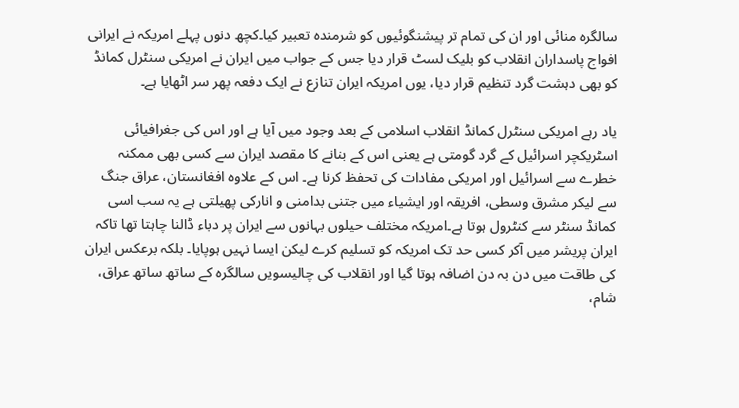سالگرہ منائی اور ان کی تمام تر پیشنگوئیوں کو شرمندہ تعبیر کیا۔کچھ دنوں پہلے امریکہ نے ایرانی افواج پاسداران انقلاب کو بلیک لسٹ قرار دیا جس کے جواب میں ایران نے امریکی سنٹرل کمانڈ کو بھی دہشت گرد تنظیم قرار دیا، یوں امریکہ ایران تنازع نے ایک دفعہ پھر سر اٹھایا ہے۔

یاد رہے امریکی سنٹرل کمانڈ انقلاب اسلامی کے بعد وجود میں آیا ہے اور اس کی جغرافیائی اسٹریکچر اسرائیل کے گرد گومتی ہے یعنی اس کے بنانے کا مقصد ایران سے کسی بھی ممکنہ خطرے سے اسرائیل اور امریکی مفادات کی تحفظ کرنا ہے۔ اس کے علاوہ افغانستان، عراق جنگ سے لیکر مشرق وسطی، افریقہ اور ایشیاء میں جتنی بدامنی و انارکی پھیلتی ہے یہ سب اسی کمانڈ سنٹر سے کنٹرول ہوتا ہے۔امریکہ مختلف حیلوں بہانوں سے ایران پر دباء ڈالنا چاہتا تھا تاکہ ایران پریشر میں آکر کسی حد تک امریکہ کو تسلیم کرے لیکن ایسا نہیں ہوپایا۔ بلکہ برعکس ایران کی طاقت میں دن بہ دن اضافہ ہوتا گیا اور انقلاب کی چالیسویں سالگرہ کے ساتھ ساتھ عراق، شام،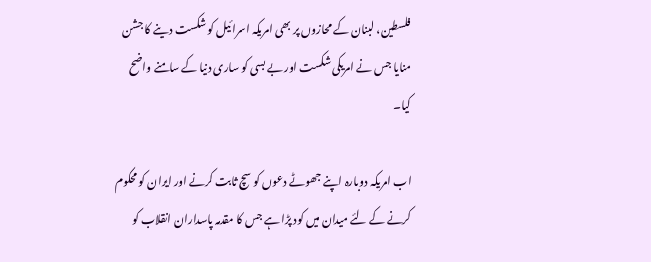فلسطین، لبنان کے محازوں پر بھی امریکہ اسرائیل کو شکست دینے کا جشن منایا جس نے امریکی شکست اور بے بسی کو ساری دنیا کے سامنے واضح کیا۔

اب امریکہ دوبارہ اپنے جھوٹے دعوں کو سچ ثابت کرنے اور ایران کو محکوم کرنے کے لئے میدان میں کود پڑا ہے جس کا مقدمہ پاسداران انقلاب کو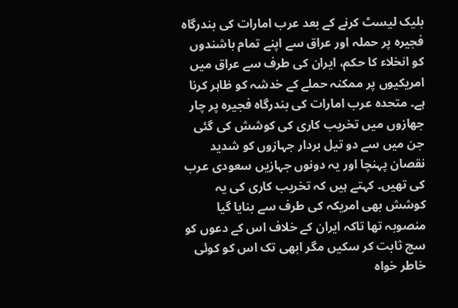بلیک لیسٹ کرنے کے بعد عرب امارات کی بندرگاہ فجیرہ پر حملہ اور عراق سے اپنے تمام باشندوں کو انخلاء کا حکم، ایران کی طرف سے عراق میں امریکیوں پر ممکنہ حملے کے خدشہ کو ظاہر کرنا ہے۔ متحدہ عرب امارات کی بندرگاہ فجیرہ پر چار جھازوں میں تخریب کاری کی کوشش کی گئی جن میں سے دو تیل بردار جہازوں کو شدید نقصان پہنچا اور یہ دونوں جہازیں سعودی عرب کی تھیں۔ کہتے ہیں کہ تخریب کاری کی یہ کوشش بھی امریکہ کی طرف سے بنایا گیا منصوبہ تھا تاکہ ایران کے خلاف اس کے دعوں کو سچ ثابت کر سکیں مگر ابھی تک اس کو کوئی خاطر خواہ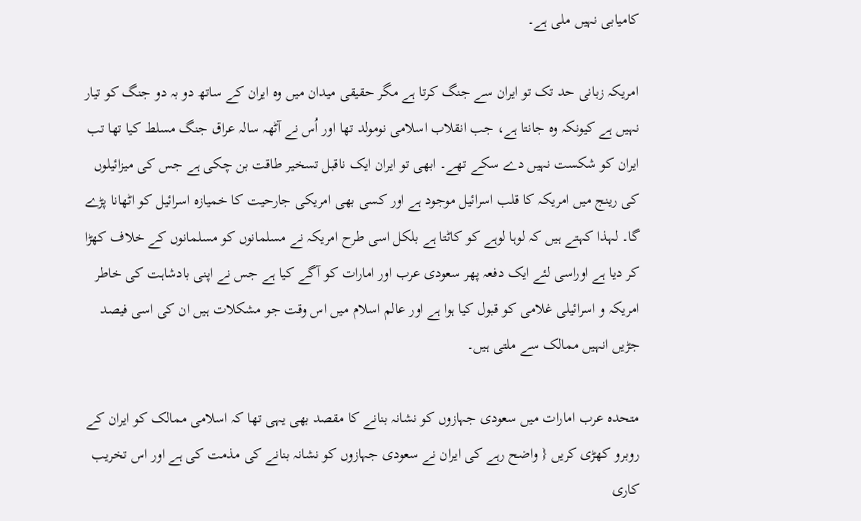کامیابی نہیں ملی ہے۔

امریکہ زبانی حد تک تو ایران سے جنگ کرتا ہے مگر حقیقی میدان میں وہ ایران کے ساتھ دو بہ دو جنگ کو تیار نہیں ہے کیونکہ وہ جانتا ہے، جب انقلاب اسلامی نومولد تھا اور اُس نے آٹھہ سالہ عراق جنگ مسلط کیا تھا تب ایران کو شکست نہیں دے سکے تھے۔ ابھی تو ایران ایک ناقبل تسخیر طاقت بن چکی ہے جس کی میزائیلوں کی رینج میں امریکہ کا قلب اسرائیل موجود ہے اور کسی بھی امریکی جارحیت کا خمیازہ اسرائیل کو اٹھانا پڑے گا۔ لہذا کہتے ہیں کہ لوہا لوہے کو کاٹتا ہے بلکل اسی طرح امریکہ نے مسلمانوں کو مسلمانوں کے خلاف کھڑا کر دیا ہے اوراسی لئے ایک دفعہ پھر سعودی عرب اور امارات کو آگے کیا ہے جس نے اپنی بادشاہت کی خاطر امریکہ و اسرائیلی غلامی کو قبول کیا ہوا ہے اور عالم اسلام میں اس وقت جو مشکلات ہیں ان کی اسی فیصد جڑیں انہیں ممالک سے ملتی ہیں۔

متحدہ عرب امارات میں سعودی جہازوں کو نشانہ بنانے کا مقصد بھی یہی تھا کہ اسلامی ممالک کو ایران کے روبرو کھڑی کریں { واضح رہے کی ایران نے سعودی جہازوں کو نشانہ بنانے کی مذمت کی ہے اور اس تخریب کاری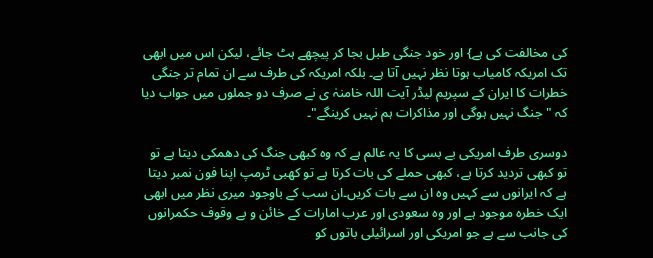کی مخالفت کی ہے} اور خود جنگی طبل بجا کر پیچھے ہٹ جائے، لیکن اس میں ابھی تک امریکہ کامیاب ہوتا نظر نہیں آتا ہے۔ بلکہ امریکہ کی طرف سے ان تمام تر جنگی خطرات کا ایران کے سپریم لیڈر آیت اللہ خامنہٰ ی نے صرف دو جملوں میں جواب دیا کہ " جنگ نہیں ہوگی اور مذاکرات ہم نہیں کرینگے"۔

دوسری طرف امریکی بے بسی کا یہ عالم ہے کہ وہ کبھی جنگ کی دھمکی دیتا ہے تو تو کبھی تردید کرتا ہے، کبھی حملے کی بات کرتا ہے تو کھبی ٹرمپ اپنا فون نمبر دیتا ہے کہ ایرانوں سے کہیں وہ ان سے بات کریں۔ان سب کے باوجود میری نظر میں ابھی ایک خطرہ موجود ہے اور وہ سعودی اور عرب امارات کے خائن و بے وقوف حکمرانوں کی جانب سے ہے جو امریکی اور اسرائیلی باتوں کو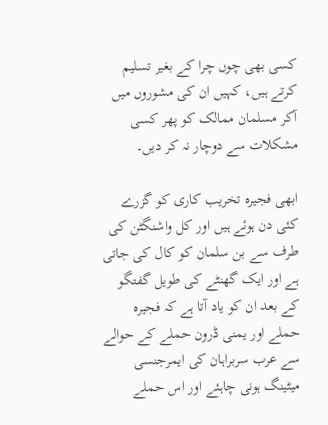کسی بھی چوں چرا کے بغیر تسلیم کرتے ہیں، کہیں ان کی مشوروں میں آکر مسلمان ممالک کو پھر کسی مشکلات سے دوچار نہ کر دیں۔

ابھی فجیرہ تخریب کاری کو گزرے کئی دن ہوئے ہیں اور کل واشنگٹن کی طرف سے بن سلمان کو کال کی جاتی ہے اور ایک گھنٹے کی طویل گفتگو کے بعد ان کو یاد آتا ہے کہ فجیرہ حملے اور یمنی ڈرون حملے کے حوالے سے عرب سربراہان کی ایمرجنسی میٹینگ ہونی چاہئے اور اس حملے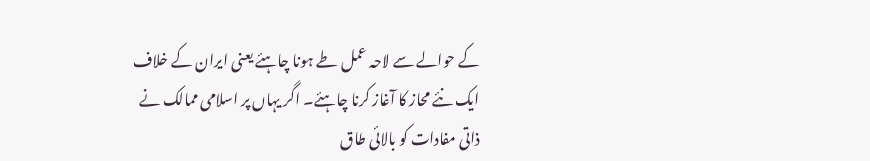کے حوالے سے لاحہ عمل طے ہونا چاہئے یعنی ایران کے خلاف ایک نئے محاز کا آغاز کرنا چاہئے۔ اگر یہاں پر اسلامی ممالک نے ذاتی مفادات کو بالائی طاق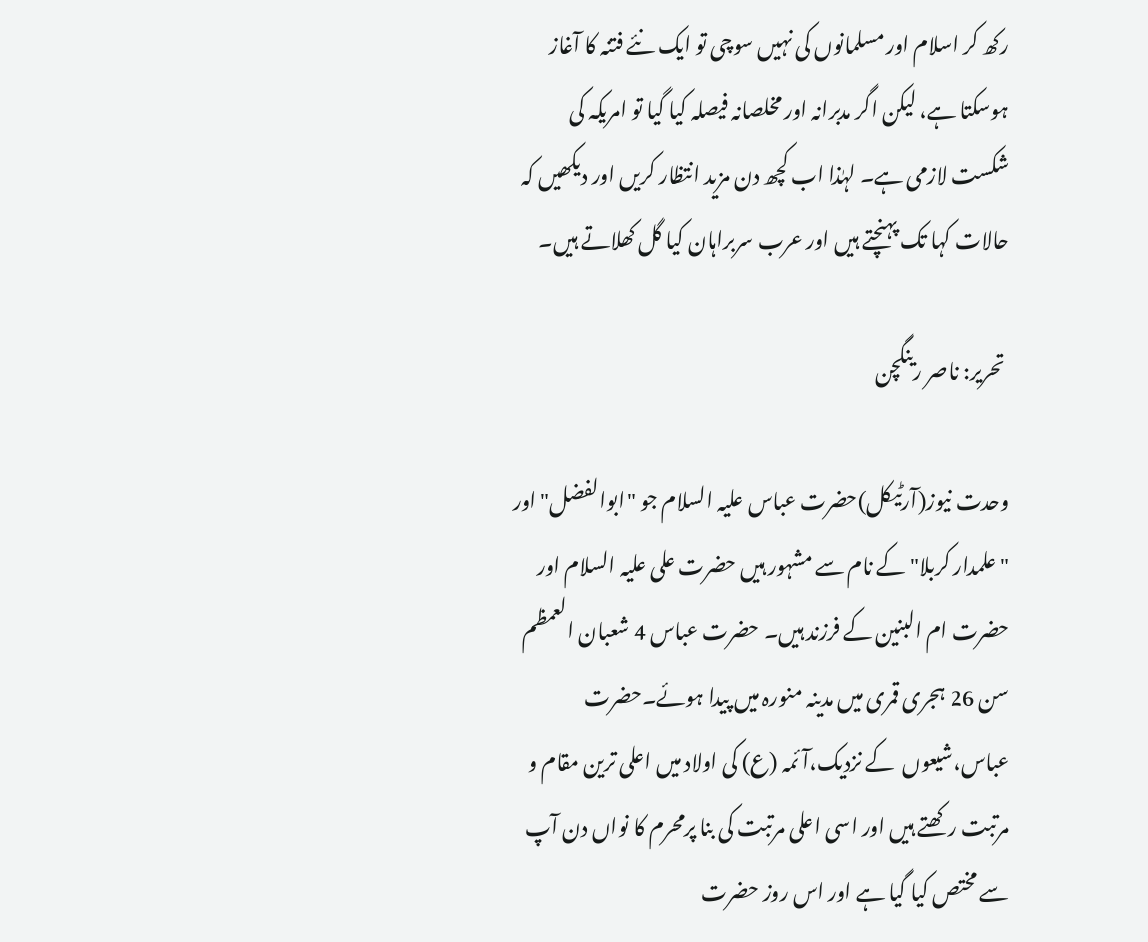رکھ کر اسلام اور مسلمانوں کی نہیں سوچی تو ایک نئے فتنہ کا آغاز ہوسکتا ہے، لیکن اگر مدبرانہ اور مخلصانہ فیصلہ کیا گیا تو امریکہ کی شکست لازمی ہے۔ لہٰذا اب کچھ دن مزید انتظار کریں اور دیکھیں کہ حالات کہا تک پہنچتے ہیں اور عرب سربراہان کیا گل کھلاتے ہیں۔

 تحریر: ناصر رینگچن

وحدت نیوز(آرٹیکل)حضرت عباس علیہ السلام جو "ابوالفضل" اور "علمدار کربلا" کے نام سے مشہور ہیں حضرت علی علیہ السلام اور حضرت ام البنین کے فرزند ہیں۔ حضرت عباس 4 شعبان العمظم سن 26 ہجری قمری میں مدینہ منورہ میں پیدا ہوئے۔حضرت عباس،شیعوں  کے نزدیک،آئمہ (ع) کی اولاد میں اعلی ترین مقام و مرتبت رکھتے ہیں اور اسی اعلی مرتبت کی بنا پرمحرم کا نواں دن آپ سے مختص کیا گیا ہے اور اس روز حضرت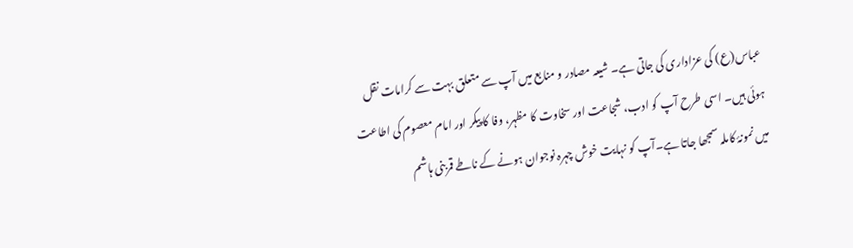عباس(ع) کی عزاداری کی جاتی ہے۔ شیعہ مصادر و منابع میں آپ سے متعلق بہت سے کرامات نقل ہوئی ہیں۔ اسی طرح آپ کو ادب، شجاعت اور سخاوت کا مظہر، وفا کا پیکر اور امام معصوم کی اطاعت میں نمونۂ کاملہ سمجھا جاتا ہے۔آپ کو نہایت خوش چہرہ نوجوان ہونے کے ناطے قمربنی ہاشم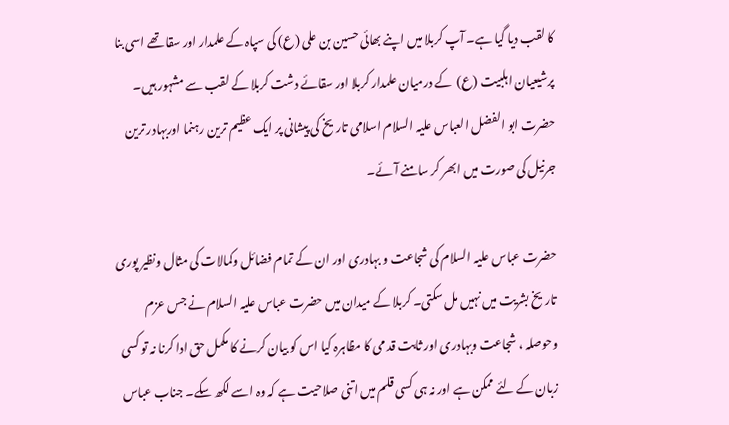کا لقب دیا گیا ہے۔ آپ کربلا میں اپنے بھائی حسین بن علی (ع) کی سپاہ کے علمدار اور سقا تھے اسی بنا پرشیعیان اہلبیت (ع)  کے درمیان علمدار کربلا اور سقائے دشت کربلا کے لقب سے مشہور ہیں۔ حضرت ابو الفضل العباس علیہ السلام اسلامی تاریخ کی پیشانی پر ایک عظیم ترین رہنما اوربہادر ترین جرنیل کی صورت میں ابھر کر سامنے آئے۔

حضرت عباس علیہ السلام کی شجاعت و بہادری اور ان کے تمام فضائل وکمالات کی مثال ونظیر پوری تاریخ بشریت میں نہیں مل سکتی۔ کربلا کے میدان میں حضرت عباس علیہ السلام نے جس عزم وحوصلہ ، شجاعت وبہادری اور ثابت قد می کا مظاہرہ کیا اس کو بیان کرنے کا مکمل حق ادا کرنا نہ تو کسی زبان کے لئے ممکن ہے اور نہ ہی کسی قلم میں اتنی صلاحیت ہے کہ وہ اسے لکھ سکے۔ جناب عباس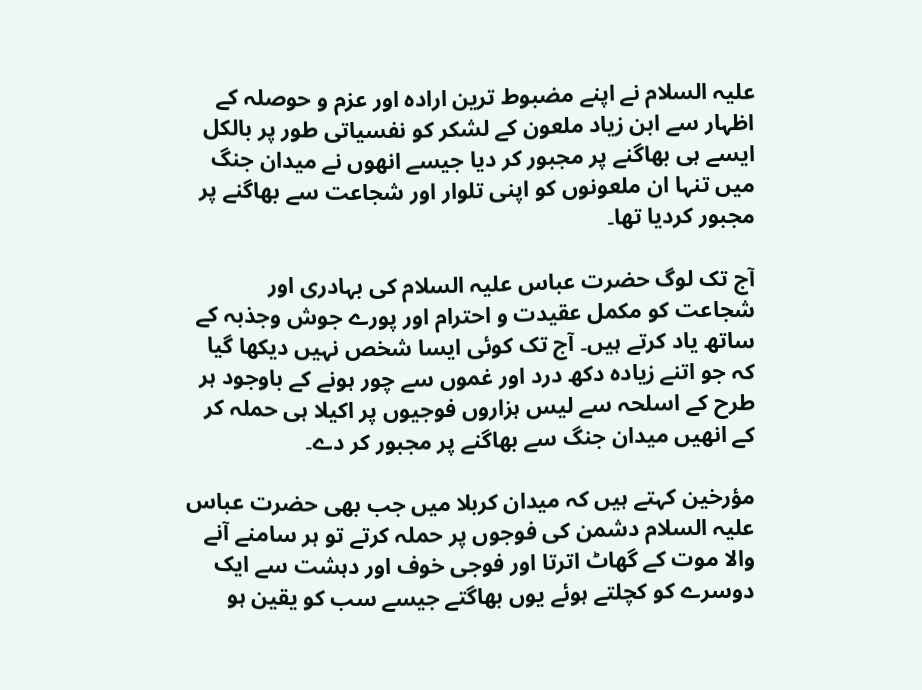علیہ السلام نے اپنے مضبوط ترین ارادہ اور عزم و حوصلہ کے اظہار سے ابن زیاد ملعون کے لشکر کو نفسیاتی طور پر بالکل ایسے ہی بھاگنے پر مجبور کر دیا جیسے انھوں نے میدان جنگ میں تنہا ان ملعونوں کو اپنی تلوار اور شجاعت سے بھاگنے پر مجبور کردیا تھا۔

آج تک لوگ حضرت عباس علیہ السلام کی بہادری اور شجاعت کو مکمل عقیدت و احترام اور پورے جوش وجذبہ کے ساتھ یاد کرتے ہیں۔ آج تک کوئی ایسا شخص نہیں دیکھا گیا کہ جو اتنے زیادہ دکھ درد اور غموں سے چور ہونے کے باوجود ہر طرح کے اسلحہ سے لیس ہزاروں فوجیوں پر اکیلا ہی حملہ کر کے انھیں میدان جنگ سے بھاگنے پر مجبور کر دے۔

مؤرخین کہتے ہیں کہ میدان کربلا میں جب بھی حضرت عباس علیہ السلام دشمن کی فوجوں پر حملہ کرتے تو ہر سامنے آنے والا موت کے گھاٹ اترتا اور فوجی خوف اور دہشت سے ایک دوسرے کو کچلتے ہوئے یوں بھاگتے جیسے سب کو یقین ہو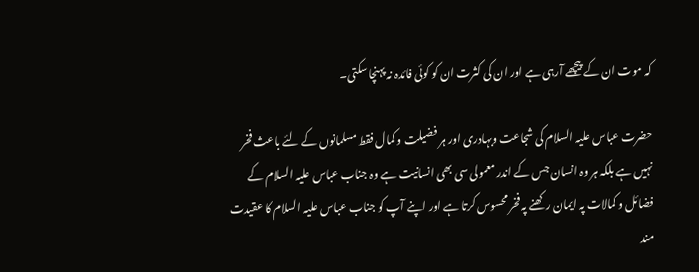کہ موت ان کے پیچھے آرہی ہے اور ان کی کثرت ان کو کوئی فائدہ نہ پہنچا سکتی۔

حضرت عباس علیہ السلام کی شجاعت وبہادری اور ہر فضیلت و کمال فقط مسلمانوں کے لئے باعث فخر نہیں ہے بلکہ ہر وہ انسان جس کے اندر معمولی سی بھی انسانیت ہے وہ جناب عباس علیہ السلام کے فضائل و کمالات پہ ایمان رکھنے پہ فخر محسوس کرتا ہے اور اپنے آپ کو جناب عباس علیہ السلام کا عقیدت مند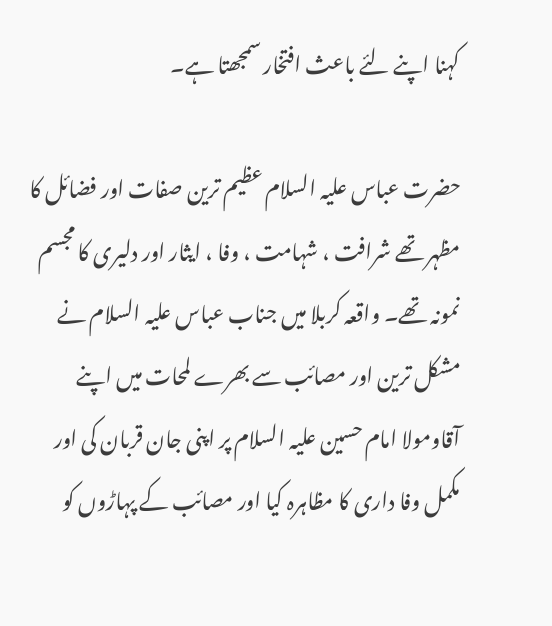کہنا اپنے لئے باعث افتخار سمجھتا ہے۔

حضرت عباس علیہ السلام عظیم ترین صفات اور فضائل کا مظہر تھے شرافت ، شہامت ، وفا ، ایثار اور دلیری کا مجسم نمونہ تھے۔ واقعہ کربلا میں جناب عباس علیہ السلام نے مشکل ترین اور مصائب سے بھرے لمحات میں اپنے آقاومولا امام حسین علیہ السلام پر اپنی جان قربان کی اور مکمل وفا داری کا مظاہرہ کیا اور مصائب کے پہاڑوں کو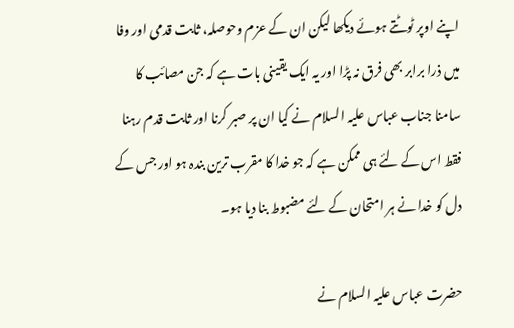اپنے اوپر ٹوٹتے ہوئے دیکھا لیکن ان کے عزم وحوصلہ، ثابت قدمی اور وفا میں ذرا برابر بھی فرق نہ پڑا اور یہ ایک یقینی بات ہے کہ جن مصائب کا سامنا جناب عباس علیہ السلام نے کیا ان پر صبر کرنا اور ثابت قدم رہنا فقط اس کے لئے ہی ممکن ہے کہ جو خدا کا مقرب ترین بندہ ہو اور جس کے دل کو خدا نے ہر امتحان کے لئے مضبوط بنا دیا ہو۔

حضرت عباس علیہ السلام نے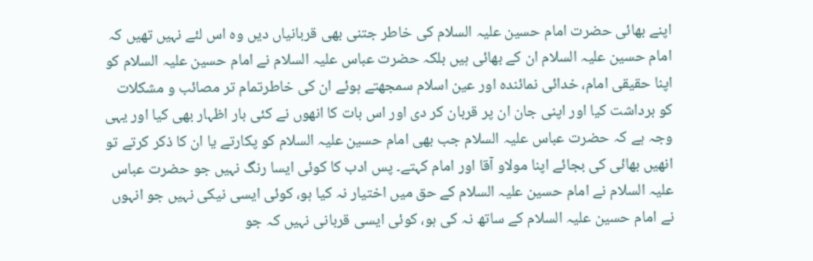اپنے بھائی حضرت امام حسین علیہ السلام کی خاطر جتنی بھی قربانیاں دیں وہ اس لئے نہیں تھیں کہ امام حسین علیہ السلام ان کے بھائی ہیں بلکہ حضرت عباس علیہ السلام نے امام حسین علیہ السلام کو اپنا حقیقی امام، خدائی نمائندہ اور عین اسلام سمجھتے ہوئے ان کی خاطرتمام تر مصائب و مشکلات کو برداشت کیا اور اپنی جان ان پر قربان کر دی اور اس بات کا انھوں نے کئی بار اظہار بھی کیا اور یہی وجہ ہے کہ حضرت عباس علیہ السلام جب بھی امام حسین علیہ السلام کو پکارتے یا ان کا ذکر کرتے تو انھیں بھائی کی بجائے اپنا مولاو آقا اور امام کہتے۔ پس ادب کا کوئی ایسا رنگ نہیں جو حضرت عباس علیہ السلام نے امام حسین علیہ السلام کے حق میں اختیار نہ کیا ہو، کوئی ایسی نیکی نہیں جو انہوں نے امام حسین علیہ السلام کے ساتھ نہ کی ہو، کوئی ایسی قربانی نہیں کہ جو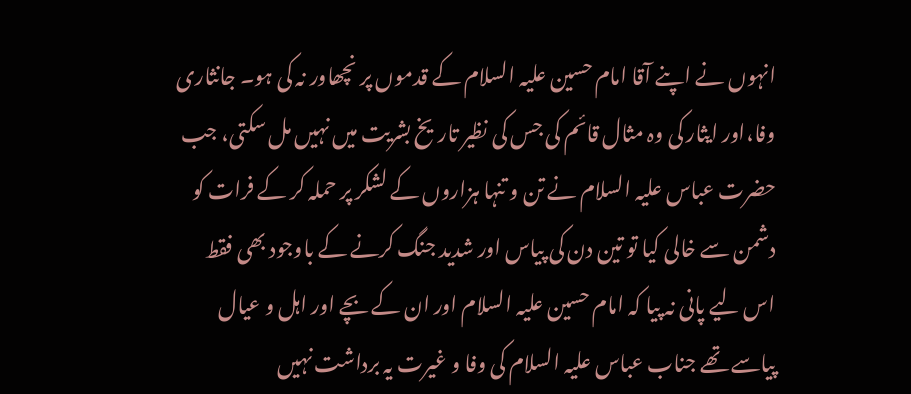انہوں نے اپنے آقا امام حسین علیہ السلام کے قدموں پر نچھاور نہ کی ہو۔ جانثاری وفا،اور ایثار کی وہ مثال قائم کی جس کی نظیر تاریخ بشریت میں نہیں مل سکتی، جب حضرت عباس علیہ السلام نے تن و تنہا ہزاروں کے لشکر پر حملہ کر کے فرات کو دشمن سے خالی کیا تو تین دن کی پیاس اور شدید جنگ کرنے کے باوجود بھی فقط اس لیے پانی نہ پیا کہ امام حسین علیہ السلام اور ان کے بچے اور اہل و عیال پیاسے تھے جناب عباس علیہ السلام کی وفا و غیرت یہ برداشت نہیں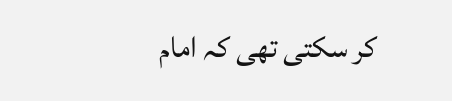کر سکتی تھی کہ امام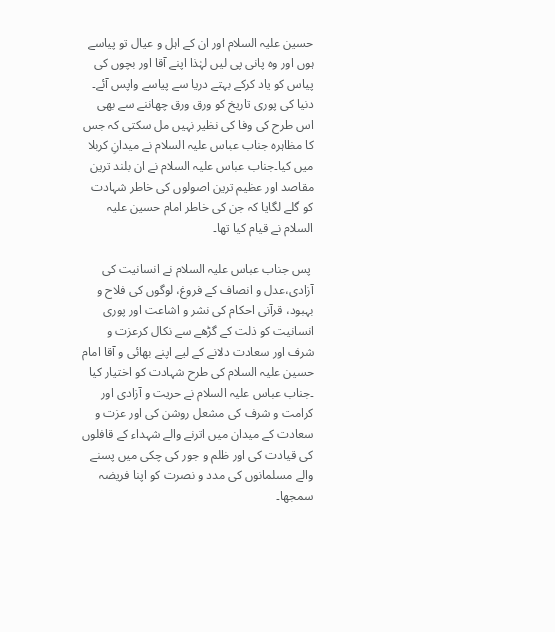حسین علیہ السلام اور ان کے اہل و عیال تو پیاسے ہوں اور وہ پانی پی لیں لہٰذا اپنے آقا اور بچوں کی پیاس کو یاد کرکے بہتے دریا سے پیاسے واپس آئے۔ دنیا کی پوری تاریخ کو ورق ورق چھاننے سے بھی اس طرح کی وفا کی نظیر نہیں مل سکتی کہ جس کا مظاہرہ جناب عباس علیہ السلام نے میدانِ کربلا میں کیا۔جناب عباس علیہ السلام نے ان بلند ترین مقاصد اور عظیم ترین اصولوں کی خاطر شہادت کو گلے لگایا کہ جن کی خاطر امام حسین علیہ السلام نے قیام کیا تھا۔

 پس جناب عباس علیہ السلام نے انسانیت کی آزادی،عدل و انصاف کے فروغ، لوگوں کی فلاح و بہبود، قرآنی احکام کی نشر و اشاعت اور پوری انسانیت کو ذلت کے گڑھے سے نکال کرعزت و شرف اور سعادت دلانے کے لیے اپنے بھائی و آقا امام حسین علیہ السلام کی طرح شہادت کو اختیار کیا ۔جناب عباس علیہ السلام نے حریت و آزادی اور کرامت و شرف کی مشعل روشن کی اور عزت و سعادت کے میدان میں اترنے والے شہداء کے قافلوں کی قیادت کی اور ظلم و جور کی چکی میں پسنے والے مسلمانوں کی مدد و نصرت کو اپنا فریضہ سمجھا۔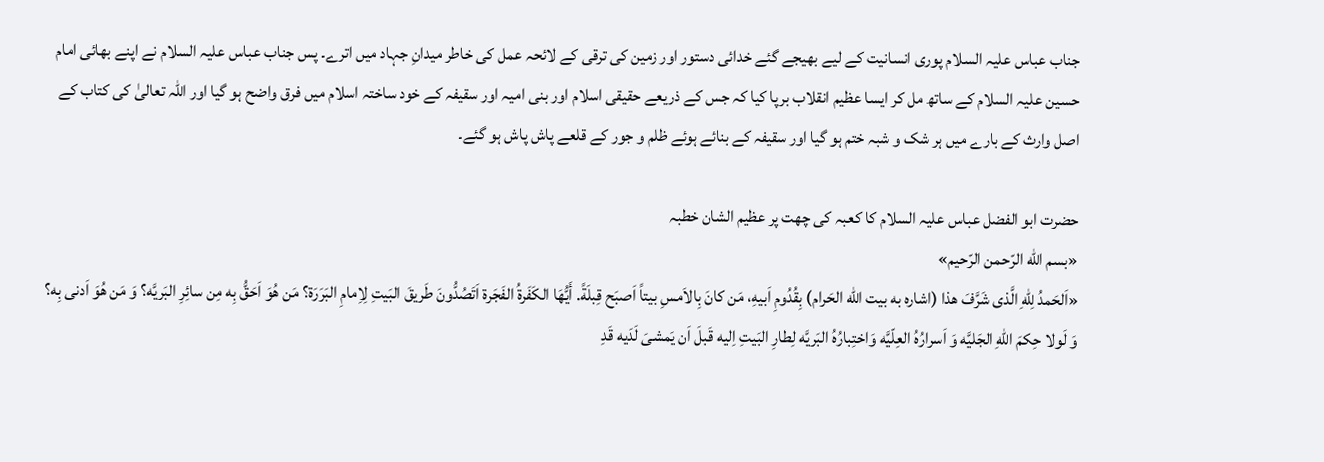جناب عباس علیہ السلام پوری انسانیت کے لیے بھیجے گئے خدائی دستور اور زمین کی ترقی کے لائحہ عمل کی خاطر میدانِ جہاد میں اترے۔ پس جناب عباس علیہ السلام نے اپنے بھائی امام حسین علیہ السلام کے ساتھ مل کر ایسا عظیم انقلاب برپا کیا کہ جس کے ذریعے حقیقی اسلام اور بنی امیہ اور سقیفہ کے خود ساختہ اسلام میں فرق واضح ہو گیا اور اللہ تعالیٰ کی کتاب کے اصل وارث کے بارے میں ہر شک و شبہ ختم ہو گیا اور سقیفہ کے بنائے ہوئے ظلم و جور کے قلعے پاش پاش ہو گئے۔

حضرت ابو الفضل عباس علیہ السلام کا کعبہ کی چھت پر عظیم الشان خطبہ
«بسم الله الرّحمن الرّحیم»
«اَلحَمدُ لِلّهِ الَّذی شَرَّفَ هذا (اشاره به بیت الله الحَرام) بِقُدُومِ اَبیهِ، مَن کانَ بِالاَمسِ بیتاً اَصبَح قِبلَةً. أَیُّهَا الکَفَرةُ الفَجَرة اَتَصُدُّونَ طَریقَ البَیتِ لِاِمامِ البَرَرَة؟ مَن هُوَ اَحَقُّ بِه مِن سائِرِ البَریَّه؟ وَ مَن هُوَ اَدنی بِه؟ وَ لَولا حِکمَ اللهِ الجَلیَّه وَ اَسرارُهُ العِلّیَّه وَاختِبارُهُ البَریَّه لِطارِ البَیتِ اِلیه قَبلَ اَن یَمشیَ لَدَیه قَدِ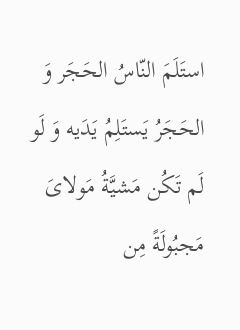استَلَمَ النّاسُ الحَجَر وَ الحَجَرُ یَستَلِمُ یَدَیه وَ لَو لَم تَکُن مَشیَّةُ مَولایَ مَجبُولَةً مِن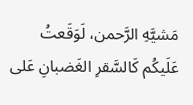مَشیَّهِ الرَّحمن، لَوَقَعتُ عَلَیکُم کَالسَّقرِ الغَضبانِ عَلی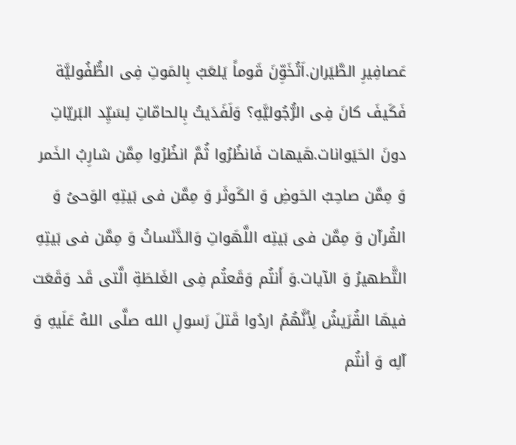عَصافِیرِ الطَّیَران.اَتُخَوِّنَ قَوماً یَلعَبُ بِالمَوتِ فِی الطُّفُولیَّة فَکَیفَ کانَ فِی الرُّجُولیَّهِ؟ وَلَفَدَیتُ بِالحامّاتِ لِسَیِّد البَریّاتِ دونَ الحَیَوانات.هَیهات فَانظُرُوا ثُمَّ انظُرُوا مِمَّن شارِبُ الخَمر وَ مِمَّن صاحِبُ الحَوضِ وَ الکَوثَر وَ مِمَّن فی بَیتِهِ الوَحیُ وَ القُرآن وَ مِمَّن فی بَیتِه اللَّهَواتِ وَالدَّنَساتُ وَ مِمَّن فی بَیتِهِ التَّطهیرُ وَ الآیات.وَ أَنتُم وَقَعتُم فِی الغَلطَةِ الَّتی قَد وَقَعَت فیهَا القُرَیشُ لِأنَّهُمُ اردُوا قَتلَ رَسولِ الله صلَّی اللهُ عَلَیهِ وَ آلِه وَ أنتُم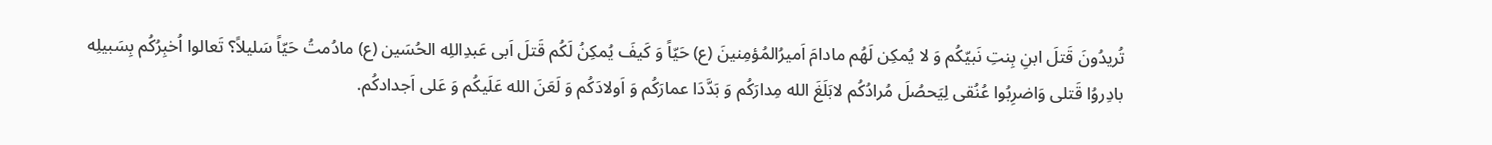تُریدُونَ قَتلَ ابنِ بِنتِ نَبیّکُم وَ لا یُمکِن لَهُم مادامَ اَمیرُالمُؤمِنینَ (ع) حَیّاً وَ کَیفَ یُمکِنُ لَکُم قَتلَ اَبی عَبدِاللِه الحُسَین (ع) مادُمتُ حَیّاً سَلیلاً؟ تَعالوا اُخبِرُکُم بِسَبیلِه بادِروُا قَتلی وَاضرِبُوا عُنُقی لِیَحصُلَ مُرادُکُم لابَلَغَ الله مِدارَکُم وَ بَدَّدَا عمارَکُم وَ اَولادَکُم وَ لَعَنَ الله عَلَیکُم وَ عَلی اَجدادکُم.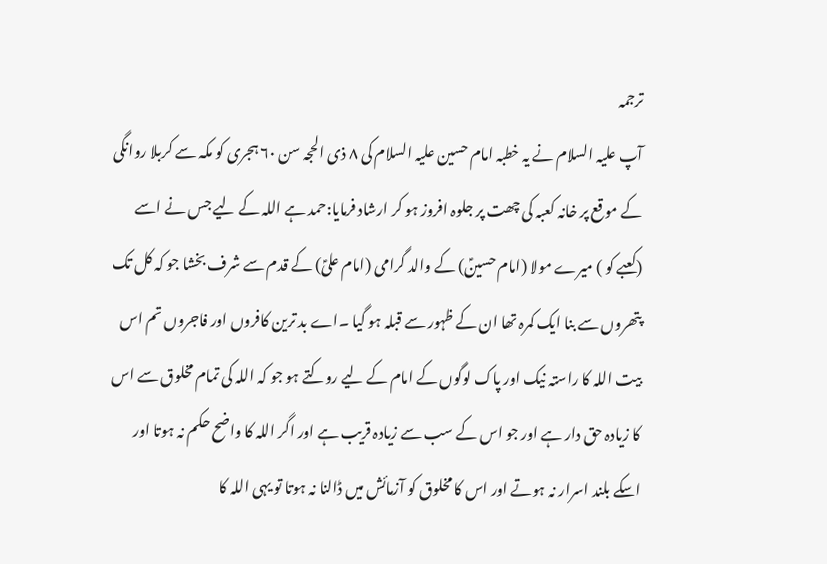ترجمہ
آپ علیہ السلام نے یہ خطبہ امام حسین علیہ السلام کی ۸ ذی الحجہ سن ۶۰ ہجری کو مکہ سے کربلا روانگی کے موقع پر خانہ کعبہ کی چھت پر جلوہ افروز ہو کر ارشاد فرمایا:حمد ہے اللہ کے لیے جس نے اسے (کعبے کو ) میرے مولا (امام حسینؑ) کے والد گرامی (امام علیؑ) کے قدم سے شرف بخشا جو کہ کل تک پتھروں سے بنا ایک کمرہ تھا ان کے ظہور سے قبلہ ہو گیا ۔اے بد ترین کافروں اور فاجروں تم اس بیت اللہ کا راستہ نیک اور پاک لوگوں کے امام کے لیے روکتے ہو جو کہ اللہ کی تمام مخلوق سے اس کا زیادہ حق دار ہے اور جو اس کے سب سے زیادہ قریب ہے اور اگر اللہ کا واضح حکم نہ ہوتا اور اسکے بلند اسرار نہ ہوتے اور اس کا مخلوق کو آزمائش میں ڈالنا نہ ہوتا تو یہی اللہ کا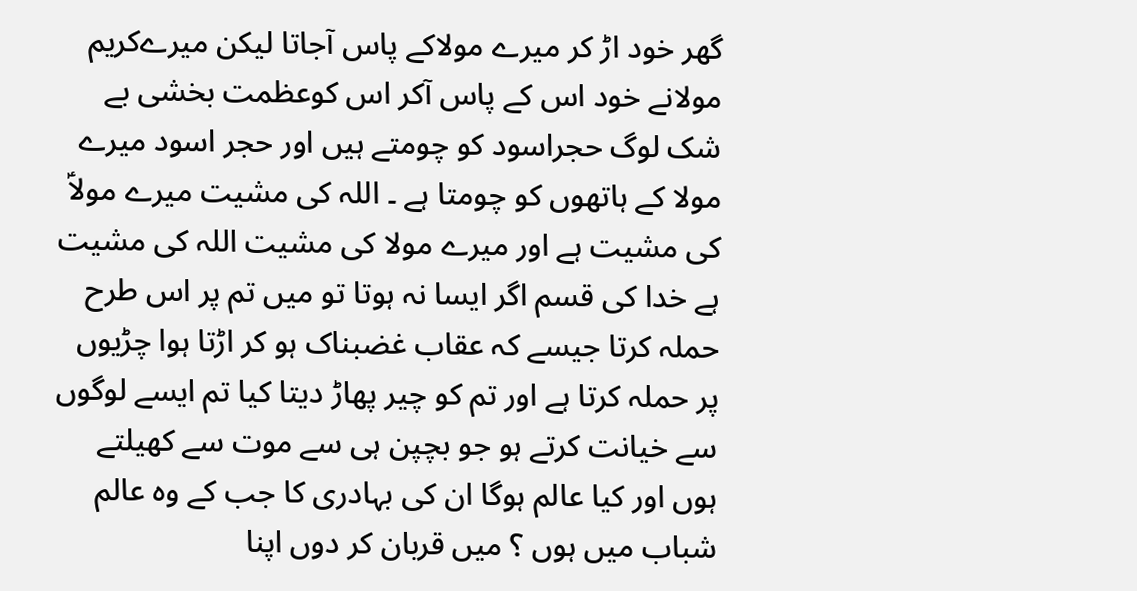گھر خود اڑ کر میرے مولاکے پاس آجاتا لیکن میرےکریم مولانے خود اس کے پاس آکر اس کوعظمت بخشی بے شک لوگ حجراسود کو چومتے ہیں اور حجر اسود میرے مولا کے ہاتھوں کو چومتا ہے ۔ اللہ کی مشیت میرے مولاؑ کی مشیت ہے اور میرے مولا کی مشیت اللہ کی مشیت ہے خدا کی قسم اگر ایسا نہ ہوتا تو میں تم پر اس طرح حملہ کرتا جیسے کہ عقاب غضبناک ہو کر اڑتا ہوا چڑیوں پر حملہ کرتا ہے اور تم کو چیر پھاڑ دیتا کیا تم ایسے لوگوں سے خیانت کرتے ہو جو بچپن ہی سے موت سے کھیلتے ہوں اور کیا عالم ہوگا ان کی بہادری کا جب کے وہ عالم شباب میں ہوں ؟ میں قربان کر دوں اپنا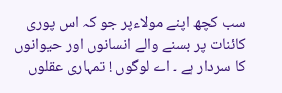سب کچھ اپنے مولاءپر جو کہ اس پوری کائنات پر بسنے والے انسانوں اور حیوانوں کا سردار ہے ۔ اے لوگوں ! تمہاری عقلوں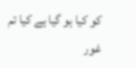کو کیا ہو گیا ہے کیا تم غور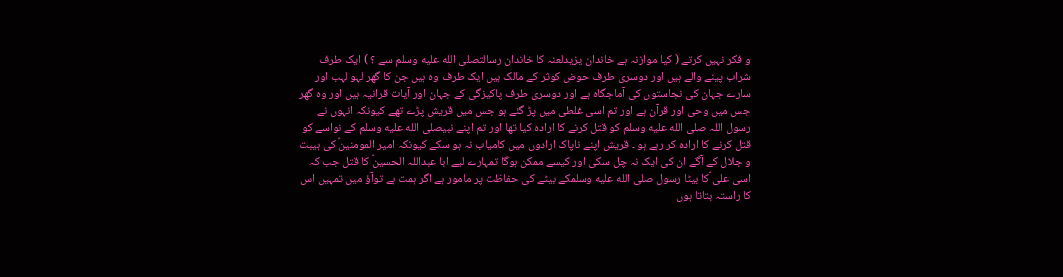و فکر نہیں کرتے ( کیا موازنہ ہے خاندان یزیدلعنہ کا خاندان رسالتصلى الله عليه وسلم سے ؟ ) ایک طرف شراب پینے والے ہیں اور دوسری طرف حوض کوثر کے مالک ہیں ایک طرف وہ ہیں جن کا گھر لہو لہب اور سارے جہان کی نجاستوں کی آماجگاہ ہے اور دوسری طرف پاکیزگی کے جہان اور آیات قرانیہ ہیں اور وہ گھر جس میں وحی اور قرآن ہے اور تم اسی غلطی میں پڑ گئے ہو جس میں قریش پڑے تھے کیونکہ انہوں نے رسول اللہ صلى الله عليه وسلم کو قتل کرنے کا ارادہ کیا تھا اور تم اپنے نبیصلى الله عليه وسلم کے نواسے کو قتل کرنے کا ارادہ کر رہے ہو ۔ قریش اپنے ناپاک ارادوں میں کامیاب نہ ہو سکے کیونکہ امیر المومنینؑ کی ہیبت و جلال کے آگے ان کی ایک نہ چل سکی اور کیسے ممکن ہوگا تمہارے لیے ابا عبداللہ الحسینؑ کا قتل جب کہ اسی علی ؑکا بیٹا رسول صلى الله عليه وسلمکے بیٹے کی حفاظت پر مامور ہے اگر ہمت ہے توآؤ میں تمہیں اس کا راستہ بتاتا ہوں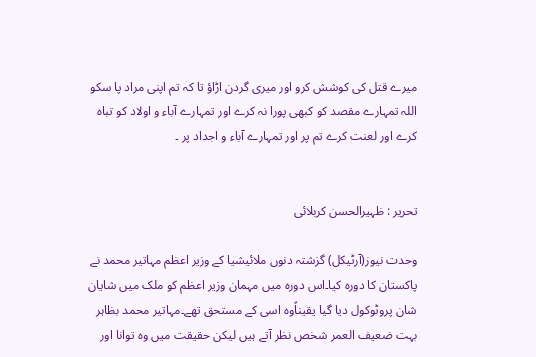میرے قتل کی کوشش کرو اور میری گردن اڑاؤ تا کہ تم اپنی مراد پا سکو اللہ تمہارے مقصد کو کبھی پورا نہ کرے اور تمہارے آباء و اولاد کو تباہ کرے اور لعنت کرے تم پر اور تمہارے آباء و اجداد پر ۔


تحریر : ظہیرالحسن کربلائی

وحدت نیوز(آرٹیکل) گزشتہ دنوں ملائیشیا کے وزیر اعظم مہاتیر محمد نے پاکستان کا دورہ کیا۔اس دورہ میں مہمان وزیر اعظم کو ملک میں شایان شان پروٹوکول دیا گیا یقیناًوہ اسی کے مستحق تھے۔مہاتیر محمد بظاہر بہت ضعیف العمر شخص نظر آتے ہیں لیکن حقیقت میں وہ توانا اور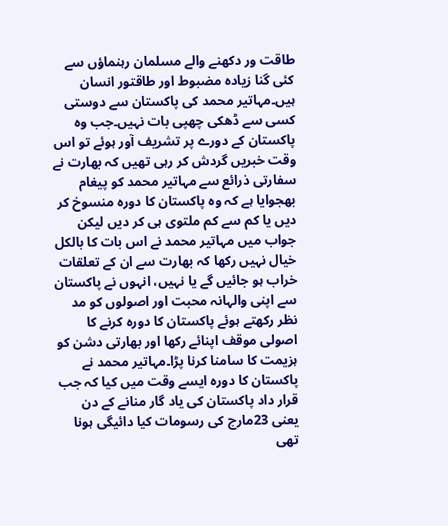طاقت ور دکھنے والے مسلمان رہنماؤں سے کئی گنا زیادہ مضبوط اور طاقتور انسان ہیں۔مہاتیر محمد کی پاکستان سے دوستی کسی سے ڈھکی چھپی بات نہیں۔جب وہ پاکستان کے دورے پر تشریف آور ہوئے تو اس وقت خبریں گردش کر رہی تھیں کہ بھارت نے سفارتی ذرائع سے مہاتیر محمد کو پیغام بھجوایا ہے کہ وہ پاکستان کا دورہ منسوخ کر دیں یا کم سے کم ملتوی ہی کر دیں لیکن جواب میں مہاتیر محمد نے اس بات کا بالکل خیال نہیں رکھا کہ بھارت سے ان کے تعلقات خراب ہو جائیں گے یا نہیں، انہوں نے پاکستان سے اپنی والہانہ محبت اور اصولوں کو مد نظر رکھتے ہوئے پاکستان کا دورہ کرنے کا اصولی موقف اپنائے رکھا اور بھارتی دشن کو ہزیمت کا سامنا کرنا پڑا۔مہاتیر محمد نے پاکستان کا دورہ ایسے وقت میں کیا کہ جب قرار داد پاکستان کی یاد گار منانے کے دن یعنی 23مارچ کی رسومات کیا دائیگی ہونا تھی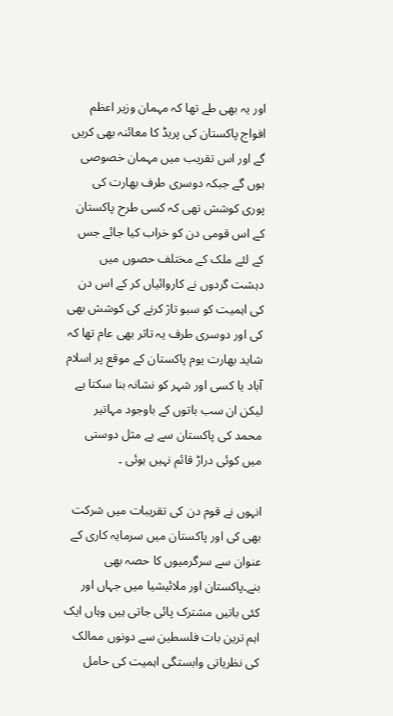اور یہ بھی طے تھا کہ مہمان وزیر اعظم افواج پاکستان کی پریڈ کا معائنہ بھی کریں گے اور اس تقریب میں مہمان خصوصی ہوں گے جبکہ دوسری طرف بھارت کی پوری کوشش تھی کہ کسی طرح پاکستان کے اس قومی دن کو خراب کیا جائے جس کے لئے ملک کے مختلف حصوں میں دہشت گردوں نے کاروائیاں کر کے اس دن کی اہمیت کو سبو تاژ کرنے کی کوشش بھی کی اور دوسری طرف یہ تاثر بھی عام تھا کہ شاید بھارت یوم پاکستان کے موقع پر اسلام آباد یا کسی اور شہر کو نشانہ بنا سکتا ہے لیکن ان سب باتوں کے باوجود مہاتیر محمد کی پاکستان سے بے مثل دوستی میں کوئی دراڑ قائم نہیں ہوئی ۔

انہوں نے قوم دن کی تقریبات میں شرکت بھی کی اور پاکستان میں سرمایہ کاری کے عنوان سے سرگرمیوں کا حصہ بھی بنے۔پاکستان اور ملائیشیا میں جہاں اور کئی باتیں مشترک پائی جاتی ہیں وہاں ایک اہم ترین بات فلسطین سے دونوں ممالک کی نظریاتی وابستگی اہمیت کی حامل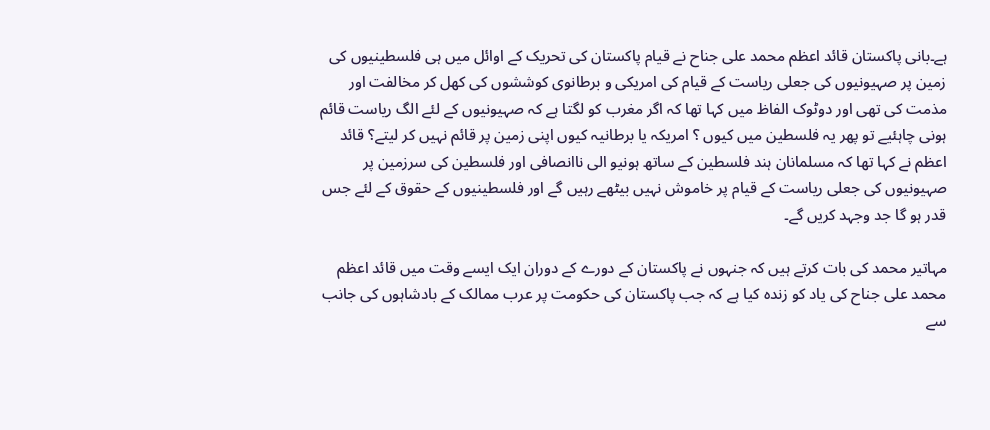ہے۔بانی پاکستان قائد اعظم محمد علی جناح نے قیام پاکستان کی تحریک کے اوائل میں ہی فلسطینیوں کی زمین پر صہیونیوں کی جعلی ریاست کے قیام کی امریکی و برطانوی کوششوں کی کھل کر مخالفت اور مذمت کی تھی اور دوٹوک الفاظ میں کہا تھا کہ اگر مغرب کو لگتا ہے کہ صہیونیوں کے لئے الگ ریاست قائم ہونی چاہئیے تو پھر یہ فلسطین میں کیوں ؟ امریکہ یا برطانیہ کیوں اپنی زمین پر قائم نہیں کر لیتے؟ قائد اعظم نے کہا تھا کہ مسلمانان ہند فلسطین کے ساتھ ہونیو الی ناانصافی اور فلسطین کی سرزمین پر صہیونیوں کی جعلی ریاست کے قیام پر خاموش نہیں بیٹھے رہیں گے اور فلسطینیوں کے حقوق کے لئے جس قدر ہو گا جد وجہد کریں گے۔

مہاتیر محمد کی بات کرتے ہیں کہ جنہوں نے پاکستان کے دورے کے دوران ایک ایسے وقت میں قائد اعظم محمد علی جناح کی یاد کو زندہ کیا ہے کہ جب پاکستان کی حکومت پر عرب ممالک کے بادشاہوں کی جانب سے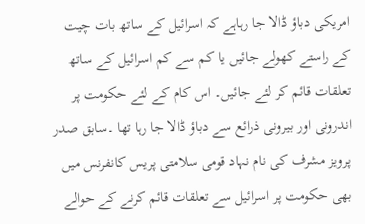امریکی دباؤ ڈالا جا رہاہے کہ اسرائیل کے ساتھ بات چیت کے راستے کھولے جائیں یا کم سے کم اسرائیل کے ساتھ تعلقات قائم کر لئے جائیں۔ اس کام کے لئے حکومت پر اندرونی اور بیرونی ذرائع سے دباؤ ڈالا جا رہا تھا ۔سابق صدر پرویز مشرف کی نام نہاد قومی سلامتی پریس کانفرنس میں بھی حکومت پر اسرائیل سے تعلقات قائم کرنے کے حوالے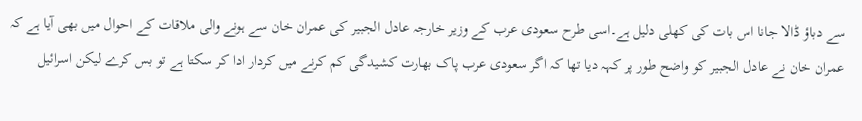سے دباؤ ڈالا جانا اس بات کی کھلی دلیل ہے۔اسی طرح سعودی عرب کے وزیر خارجہ عادل الجبیر کی عمران خان سے ہونے والی ملاقات کے احوال میں بھی آیا ہے کہ عمران خان نے عادل الجبیر کو واضح طور پر کہہ دیا تھا کہ اگر سعودی عرب پاک بھارت کشیدگی کم کرنے میں کردار ادا کر سکتا ہے تو بس کرے لیکن اسرائیل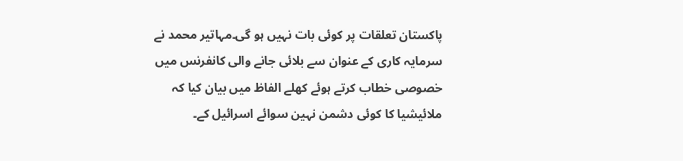پاکستان تعلقات پر کوئی بات نہیں ہو گی۔مہاتیر محمد نے سرمایہ کاری کے عنوان سے بلائی جانے والی کانفرنس میں خصوصی خطاب کرتے ہوئے کھلے الفاظ میں بیان کیا کہ ملائیشیا کا کوئی دشمن نہین سوائے اسرائیل کے۔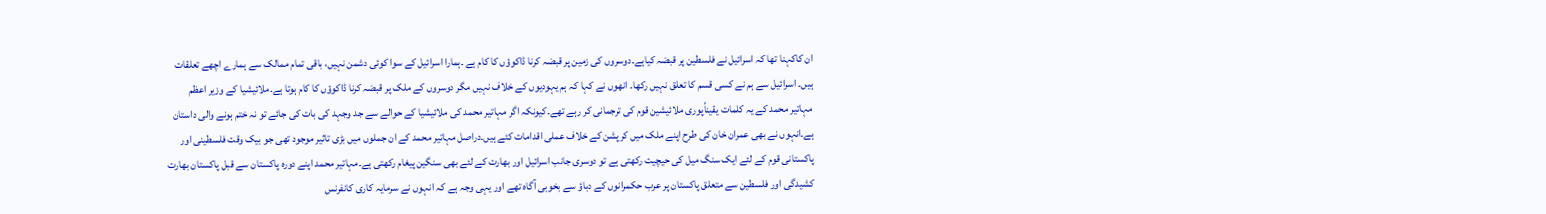ان کاکہنا تھا کہ اسرائیل نے فلسطین پر قبضہ کیاہے۔دوسروں کی زمین پر قبضہ کرنا ڈاکوؤں کا کام ہے ۔ہمارا اسرائیل کے سوا کوئی دشمن نہیں، باقی تمام ممالک سے ہمارے اچھے تعلقات ہیں۔ اسرائیل سے ہم نے کسی قسم کا تعلق نہیں رکھا۔ انھوں نے کہا کہ ہم یہودیوں کے خلاف نہیں مگر دوسروں کے ملک پر قبضہ کرنا ڈاکوؤں کا کام ہوتا ہے۔ملائیشیا کے وزیر اعظم مہاتیر محمد کے یہ کلمات یقیناًپوری ملائیشین قوم کی ترجمانی کر رہے تھے۔کیونکہ اگر مہاتیر محمد کی ملائیشیا کے حوالے سے جد وجہد کی بات کی جائے تو نہ ختم ہونے والی داستان ہے۔انہوں نے بھی عمران خان کی طرح اپنے ملک میں کرپشن کے خلاف عملی اقدامات کئے ہیں۔دراصل مہاتیر محمد کے ان جملوں میں بڑی تاثیر موجود تھی جو بیک وقت فلسطینی اور پاکستانی قوم کے لئے ایک سنگ میل کی حیچیت رکھتی ہے تو دوسری جانب اسرائیل اور بھارت کے لئے بھی سنگین پیغام رکھتی ہے۔مہاتیر محمد اپنے دورہ پاکستان سے قبل پاکستان بھارت کشیدگی اور فلسطین سے متعلق پاکستان پر عرب حکمرانوں کے دباؤ سے بخوبی آگاہ تھے اور یہی وجہ ہے کہ انہوں نے سرمایہ کاری کانفرنس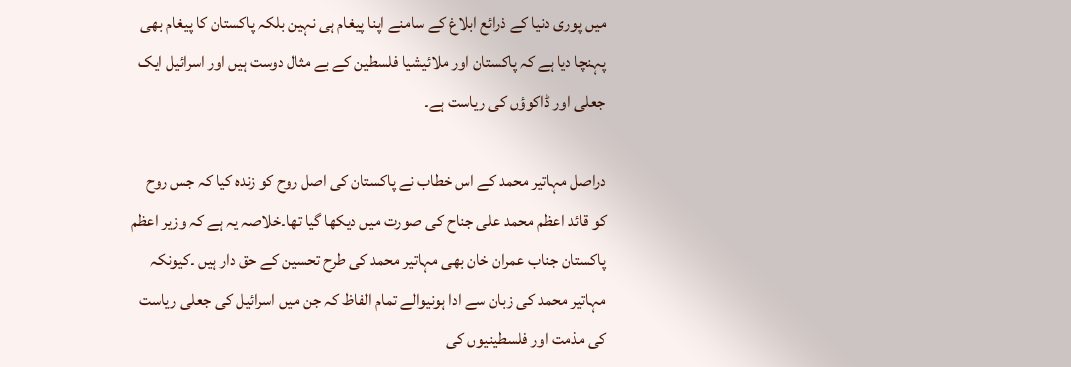میں پوری دنیا کے ذرائع ابلاغ کے سامنے اپنا پیغام ہی نہین بلکہ پاکستان کا پیغام بھی پہنچا دیا ہے کہ پاکستان اور ملائیشیا فلسطین کے بے مثال دوست ہیں اور اسرائیل ایک جعلی اور ڈاکوؤں کی ریاست ہے۔

دراصل مہاتیر محمد کے اس خطاب نے پاکستان کی اصل روح کو زندہ کیا کہ جس روح کو قائد اعظم محمد علی جناح کی صورت میں دیکھا گیا تھا۔خلاصہ یہ ہے کہ وزیر اعظم پاکستان جناب عمران خان بھی مہاتیر محمد کی طرح تحسین کے حق دار ہیں ۔کیونکہ مہاتیر محمد کی زبان سے ادا ہونیوالے تمام الفاظ کہ جن میں اسرائیل کی جعلی ریاست کی مذمت اور فلسطینیوں کی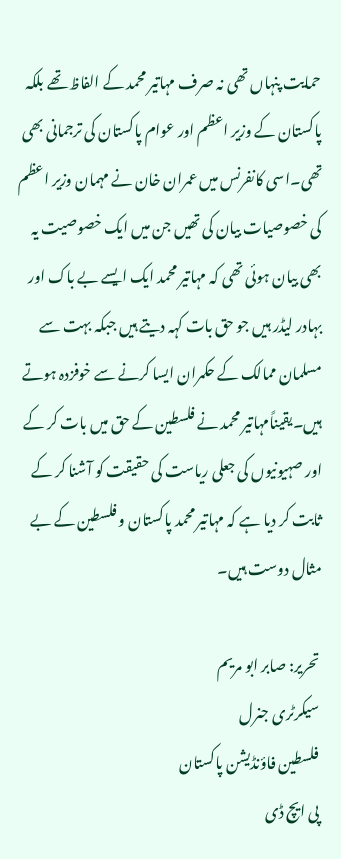حمایت پنہاں تھی نہ صرف مہاتیر محمد کے الفاظ تھے بلکہ پاکستان کے وزیر اعظم اور عوام پاکستان کی ترجمانی بھی تھی۔اسی کانفرنس میں عمران خان نے مہمان وزیر اعظم کی خصوصیات بیان کی تھیں جن میں ایک خصوصیت یہ بھی بیان ہوئی تھی کہ مہاتیر محمد ایک ایسے بے باک اور بہادر لیڈر ہیں جو حق بات کہہ دیتے ہیں جبکہ بہت سے مسلمان ممالک کے حکمران ایسا کرنے سے خوفزدہ ہوتے ہیں۔یقیناًمہاتیر محمد نے فلسطین کے حق میں بات کر کے اور صہیونیوں کی جعلی ریاست کی حقیقت کو آشنا کر کے ثابت کر دیا ہے کہ مہاتیر محمد پاکستان و فلسطین کے بے مثال دوست ہیں۔

 تحریر: صابر ابو مریم
 سیکرٹری جنرل
 فلسطین فاؤنڈیشن پاکستان
 پی ایچ ڈی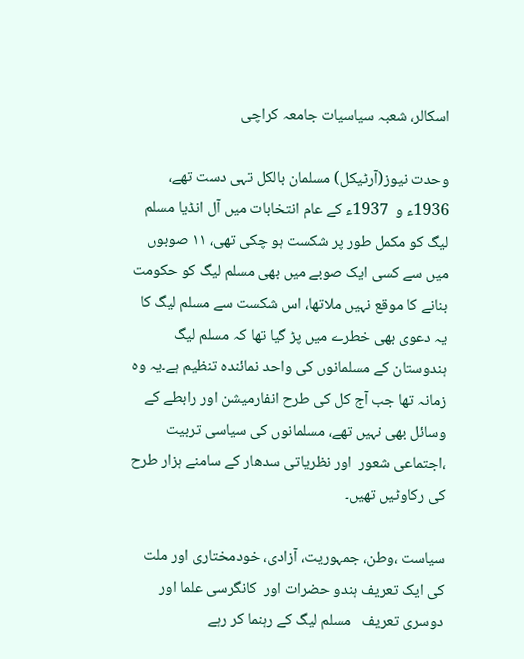اسکالر، شعبہ سیاسیات جامعہ کراچی

وحدت نیوز(آرٹیکل) مسلمان بالکل تہی دست تھے،  1936ء و  1937ء کے عام انتخابات میں آل انڈیا مسلم لیگ کو مکمل طور پر شکست ہو چکی تھی، ۱۱ صوبوں میں سے کسی ایک صوبے میں بھی مسلم لیگ کو حکومت بنانے کا موقع نہیں ملاتھا، اس شکست سے مسلم لیگ کا یہ دعوی بھی خطرے میں پڑ گیا تھا کہ مسلم لیگ ہندوستان کے مسلمانوں کی واحد نمائندہ تنظیم ہے۔یہ وہ زمانہ تھا جب آج کل کی طرح انفارمیشن اور رابطے کے وسائل بھی نہیں تھے، مسلمانوں کی سیاسی تربیت ،اجتماعی شعور  اور نظریاتی سدھار کے سامنے ہزار طرح کی رکاوٹیں تھیں۔

سیاست ،وطن، جمہوریت، آزادی، خودمختاری اور ملت کی ایک تعریف ہندو حضرات اور  کانگرسی علما اور دوسری تعریف   مسلم لیگ کے رہنما کر رہے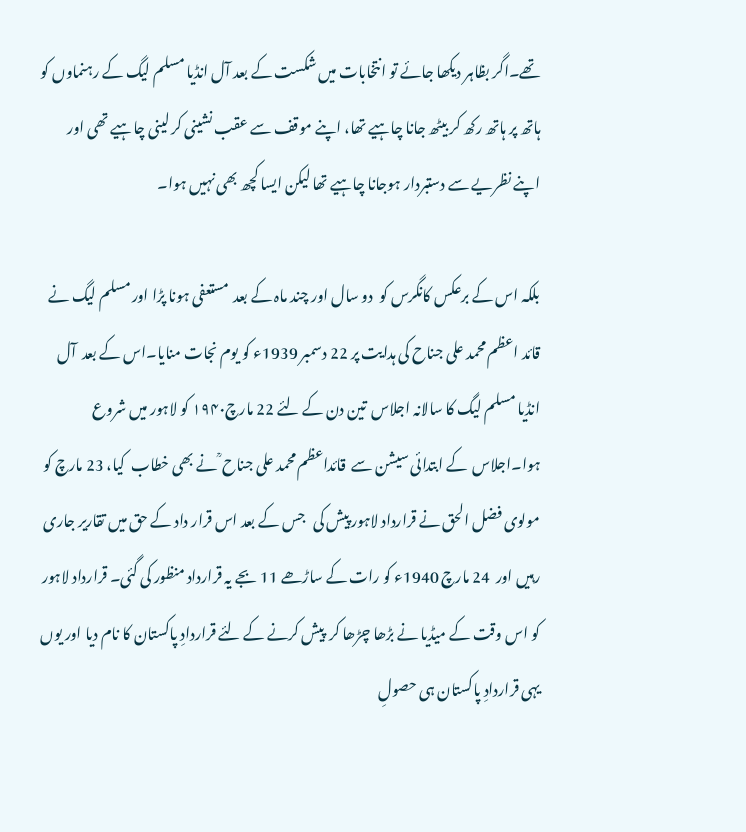تھے۔اگر بظاہر دیکھا جائے تو انتخابات میں شکست کے بعد آل انڈیا مسلم لیگ کے رہنماوں کو ہاتھ پر ہاتھ رکھ کر بیٹھ جانا چاہیے تھا، اپنے موقف سے عقب نشینی کر لینی چاہیے تھی اور اپنے نظریے سے دستبردار ہوجانا چاہیے تھا لیکن ایسا کچھ بھی نہیں ہوا۔

بلکہ اس کے برعکس کانگرس کو  دو سال اور چند ماہ کے بعد  مستعفی ہونا پڑا اور مسلم لیگ نے قائد اعظم محمد علی جناح کی ہدایت پر 22 دسمبر 1939ء کو یوم نجات منایا۔اس کے بعد  آل انڈیا مسلم لیگ کا سالانہ اجلاس  تین دن کے لئے 22 مارچ۱۹۴۰ کو لاہور میں شروع ہوا۔اجلاس  کے ابتدائی سیشن سے  قائداعظم محمد علی جناح ؒ نے بھی خطاب  کیا، 23 مارچ کو مولوی فضل الحق نے قرارداد لاہور پیش کی   جس کے بعد اس قرار داد کے حق میں تقاریر جاری رہیں اور  24 مارچ 1940ء کو رات کے ساڑھے 11 بجے یہ قرارداد منظور کی گئی۔ قرارداد لاہور کو اس وقت کے میڈیا نے بڑھا چڑھا کر  پیش کرنے کے لئے قراردادِ پاکستان کا نام دیا اور یوں یہی قراردادِ پاکستان ہی حصولِ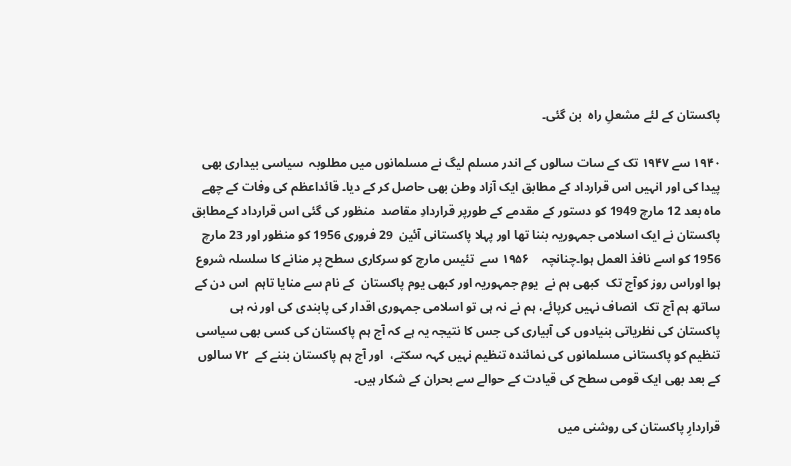پاکستان کے لئے مشعلِ راہ  بن گئی۔

۱۹۴۰ سے ۱۹۴۷ تک کے سات سالوں کے اندر مسلم لیگ نے مسلمانوں میں مطلوبہ  سیاسی بیداری بھی پیدا کی اور انہیں اس قرارداد کے مطابق ایک آزاد وطن بھی حاصل کر کے دیا۔ قائداعظم کی وفات کے چھے ماہ بعد 12 مارچ 1949 کو دستور کے مقدمے کے طورپر قراردادِ مقاصد  منظور کی گئی اس قرارداد کےمطابق پاکستان نے ایک اسلامی جمہوریہ بننا تھا اور پہلا پاکستانی آئین  29 فروری 1956 کو منظور اور 23 مارچ 1956 کو اسے نافذ العمل ہوا۔چنانچہ    ۱۹۵۶ سے  تئیس مارچ کو سرکاری سطح پر منانے کا سلسلہ شروع ہوا اوراس روز کوآج تک  کبھی ہم نے  یومِ جمہوریہ اور کبھی یوم پاکستان  کے نام سے منایا تاہم  اس دن کے ساتھ ہم آج تک  انصاف نہیں کرپائے، ہم نے نہ ہی تو اسلامی جمہوری اقدار کی پابندی کی اور نہ ہی پاکستان کی نظریاتی بنیادوں کی آبیاری کی جس کا نتیجہ یہ ہے کہ آج ہم پاکستان کی کسی بھی سیاسی تنظیم کو پاکستانی مسلمانوں کی نمائندہ تنظیم نہیں کہہ سکتے،  اور آج ہم پاکستان بننے کے  ۷۲ سالوں کے بعد بھی ایک قومی سطح کی قیادت کے حوالے سے بحران کے شکار ہیں۔

قراردارِ پاکستان کی روشنی میں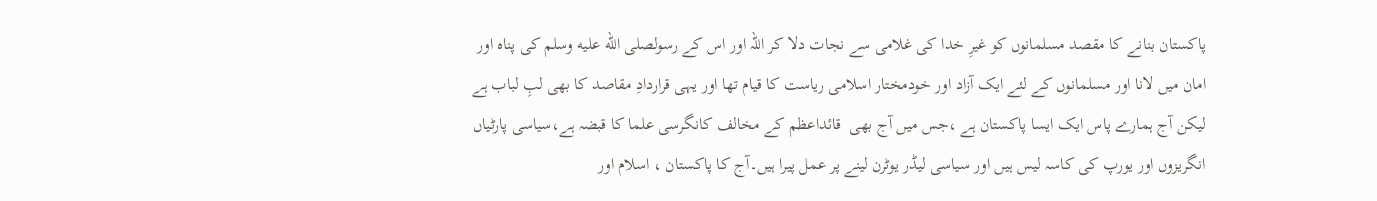پاکستان بنانے کا مقصد مسلمانوں کو غیرِ خدا کی غلامی سے نجات دلا کر اللہ اور اس کے رسولصلى الله عليه وسلم کی پناہ اور امان میں لانا اور مسلمانوں کے لئے ایک آزاد اور خودمختار اسلامی ریاست کا قیام تھا اور یہی قراردادِ مقاصد کا بھی لبِ لباب ہے  لیکن آج ہمارے پاس ایک ایسا پاکستان ہے ،جس میں آج بھی  قائداعظم کے مخالف کانگرسی علما کا قبضہ ہے،سیاسی پارٹیاں انگریزوں اور یورپ کی کاسہ لیس ہیں اور سیاسی لیڈر یوٹرن لینے پر عمل پیرا ہیں۔آج کا پاکستان ، اسلام اور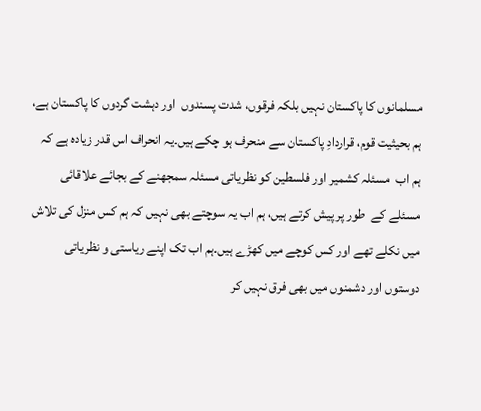مسلمانوں کا پاکستان نہیں بلکہ فرقوں، شدت پسندوں  اور دہشت گردوں کا پاکستان ہے، ہم بحیثیت قوم، قراردادِ پاکستان سے منحرف ہو چکے ہیں۔یہ انحراف اس قدر زیادہ ہے کہ ہم اب  مسئلہ کشمیر اور فلسطین کو نظریاتی مسئلہ سمجھنے کے بجائے علاقائی مسئلے کے  طور پر پیش کرتے ہیں، ہم اب یہ سوچتے بھی نہیں کہ ہم کس منزل کی تلاش میں نکلے تھے اور کس کوچے میں کھڑے ہیں۔ہم اب تک اپنے ریاستی و نظریاتی دوستوں اور دشمنوں میں بھی فرق نہیں کر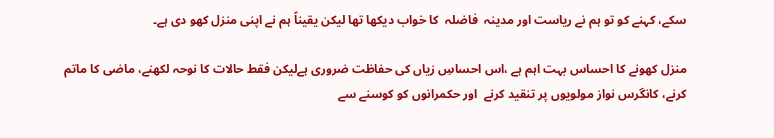سکے، کہنے کو تو ہم نے ریاست اور مدینہ  فاضلہ  کا خواب دیکھا تھا لیکن یقیناً ہم نے اپنی منزل کھو دی ہے۔

منزل کھونے کا احساس بہت اہم ہے ،اس احساسِ زیاں کی حفاظت ضروری ہےلیکن فقط حالات کا نوحہ لکھنے، ماضی کا ماتم کرنے، کانگرس نواز مولویوں پر تنقید کرنے  اور حکمرانوں کو کوسنے سے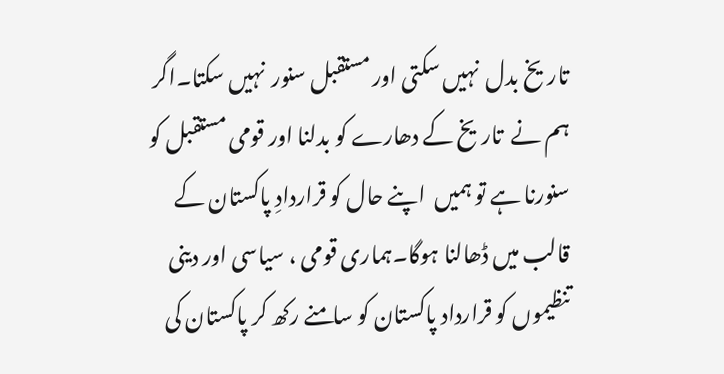تاریخ بدل  نہیں سکتی اور مستقبل سنور  نہیں سکتا۔اگر ہم نے  تاریخ کے دھارے کو بدلنا اور قومی مستقبل کو سنورنا ہے تو ہمیں  اپنے حال کو قراردادِ پاکستان کے قالب میں ڈھالنا ہوگا۔ہماری قومی ، سیاسی اور دینی  تنظیموں کو قرارداد پاکستان کو سامنے رکھ کر پاکستان کی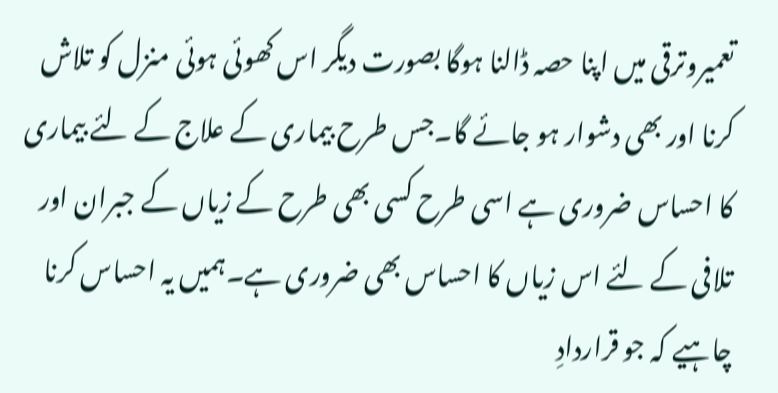تعمیروترقی میں اپنا حصہ ڈالنا ہوگا بصورت دیگر اس کھوئی ہوئی منزل کو تلاش کرنا اور بھی دشوار ہو جائے گا۔جس طرح بیماری کے علاج کے لئے بیماری کا احساس ضروری ہے اسی طرح کسی بھی طرح کے زیاں کے جبران اور تلافی کے لئے اس زیاں کا احساس بھی ضروری ہے۔ہمیں یہ احساس کرنا چاہیے کہ جو قراردادِ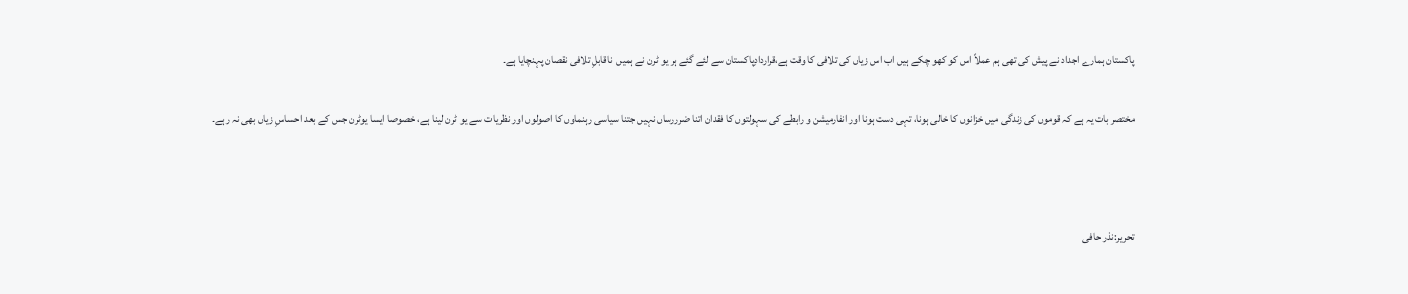پاکستان ہمارے اجداد نے پیش کی تھی ہم عملاً اس کو کھو چکے ہیں اب اس زیاں کی تلافی کا وقت ہے،قراردادِپاکستان سے لئے گئے ہر یو ٹرن نے ہمیں  ناقابلِ تلافی نقصان پہنچایا ہے۔

مختصر بات یہ ہے کہ قوموں کی زندگی میں خزانوں کا خالی ہونا، تہی دست ہونا اور انفارمیشن و رابطے کی سہولتوں کا فقدان اتنا ضرررساں نہیں جتنا سیاسی رہنماوں کا اصولوں اور نظریات سے یو ٹرن لینا ہے، خصوصا ایسا یوٹرن جس کے بعد احساسِ زیاں بھی نہ رہے۔



تحریر:نذر حافی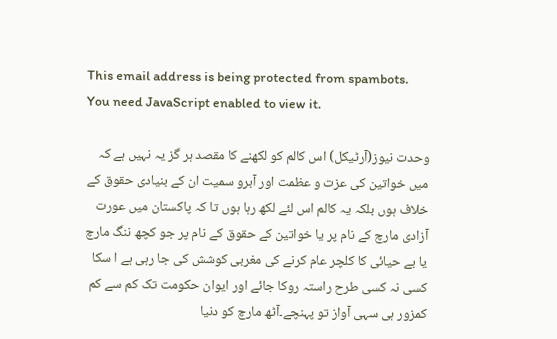This email address is being protected from spambots. You need JavaScript enabled to view it.

وحدت نیوز(آرٹیکل) اس کالم کو لکھنے کا مقصد ہر گز یہ نہیں ہے کہ میں خواتین کی عزت و عظمت اور آبرو سمیت ان کے بنیادی حقوق کے خلاف ہوں بلکہ یہ کالم اس لئے لکھ رہا ہوں تا کہ پاکستان میں عورت آزادی مارچ کے نام پر یا خواتین کے حقوق کے نام پر جو کچھ ننگ مارچ یا بے حیائی کا کلچر عام کرنے کی مغربی کوشش کی جا رہی ہے ا سکا کسی نہ کسی طرح راستہ روکا جائے اور ایوان حکومت تک کم سے کم کمزور ہی سہی آواز تو پہنچے۔آٹھ مارچ کو دنیا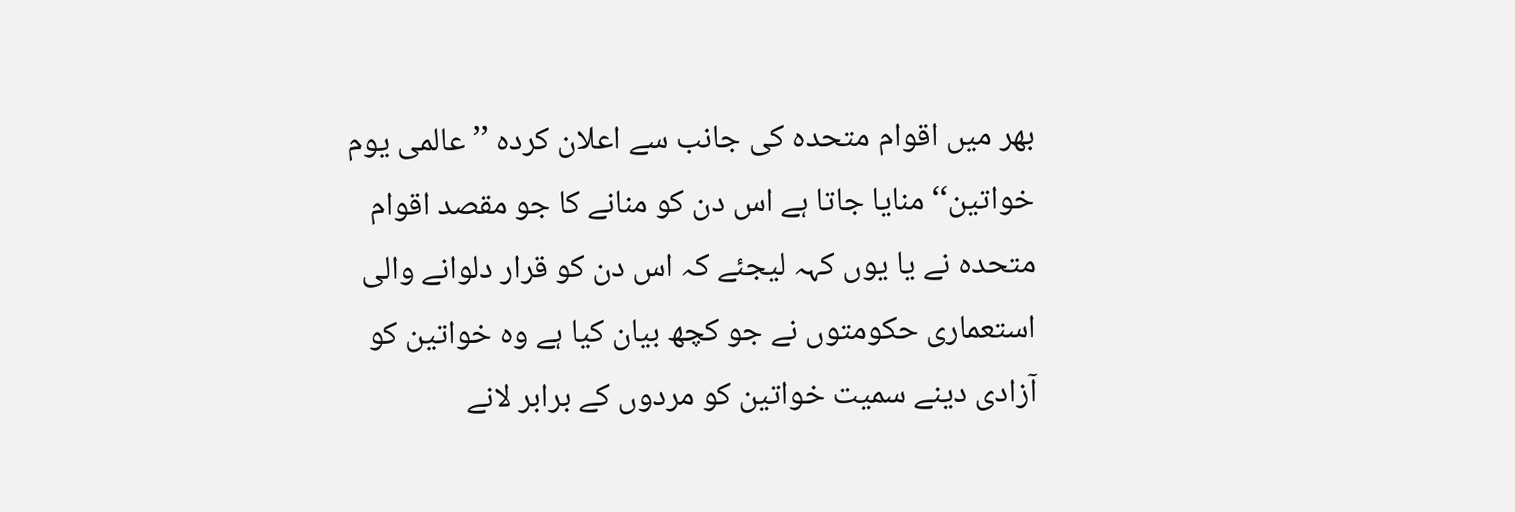بھر میں اقوام متحدہ کی جانب سے اعلان کردہ ’’عالمی یوم خواتین‘‘ منایا جاتا ہے اس دن کو منانے کا جو مقصد اقوام متحدہ نے یا یوں کہہ لیجئے کہ اس دن کو قرار دلوانے والی استعماری حکومتوں نے جو کچھ بیان کیا ہے وہ خواتین کو آزادی دینے سمیت خواتین کو مردوں کے برابر لانے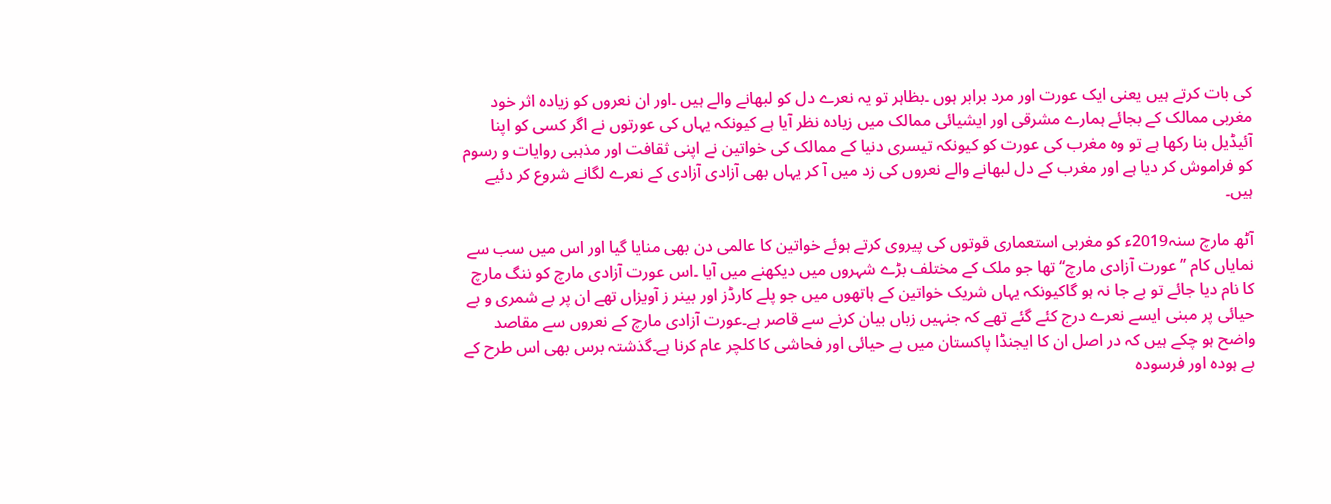کی بات کرتے ہیں یعنی ایک عورت اور مرد برابر ہوں ۔بظاہر تو یہ نعرے دل کو لبھانے والے ہیں ۔اور ان نعروں کو زیادہ اثر خود مغربی ممالک کے بجائے ہمارے مشرقی اور ایشیائی ممالک میں زیادہ نظر آیا ہے کیونکہ یہاں کی عورتوں نے اگر کسی کو اپنا آئیڈیل بنا رکھا ہے تو وہ مغرب کی عورت کو کیونکہ تیسری دنیا کے ممالک کی خواتین نے اپنی ثقافت اور مذہبی روایات و رسوم کو فراموش کر دیا ہے اور مغرب کے دل لبھانے والے نعروں کی زد میں آ کر یہاں بھی آزادی آزادی کے نعرے لگانے شروع کر دئیے ہیں۔

آٹھ مارچ سنہ2019ء کو مغربی استعماری قوتوں کی پیروی کرتے ہوئے خواتین کا عالمی دن بھی منایا گیا اور اس میں سب سے نمایاں کام ’’عورت آزادی مارچ‘‘ تھا جو ملک کے مختلف بڑے شہروں میں دیکھنے میں آیا ۔اس عورت آزادی مارچ کو ننگ مارچ کا نام دیا جائے تو بے جا نہ ہو گاکیونکہ یہاں شریک خواتین کے ہاتھوں میں جو پلے کارڈز اور بینر ز آویزاں تھے ان پر بے شمری و بے حیائی پر مبنی ایسے نعرے درج کئے گئے تھے کہ جنہیں زباں بیان کرنے سے قاصر ہے۔عورت آزادی مارچ کے نعروں سے مقاصد واضح ہو چکے ہیں کہ در اصل ان کا ایجنڈا پاکستان میں بے حیائی اور فحاشی کا کلچر عام کرنا ہے۔گذشتہ برس بھی اس طرح کے بے ہودہ اور فرسودہ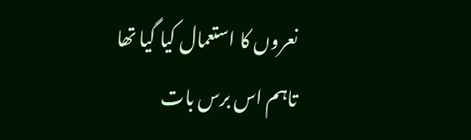نعروں کا استعمال کیا گیا تھا تاہم اس برس بات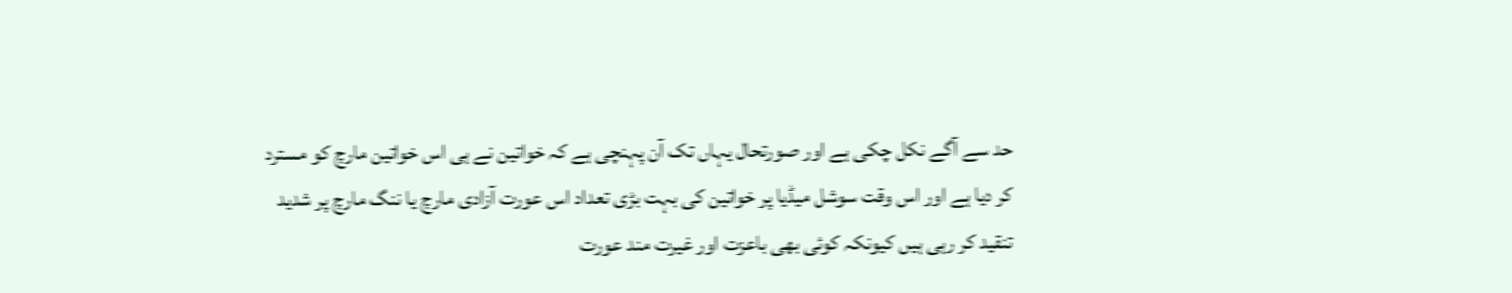حد سے آگے نکل چکی ہے اور صورتحال یہاں تک آن پہنچی ہے کہ خواتین نے ہی اس خواتین مارچ کو مسترد کر دیا ہے اور اس وقت سوشل میڈیا پر خواتین کی بہت بڑی تعداد اس عورت آزادی مارچ یا ننگ مارچ پر شدید تنقید کر رہی ہیں کیونکہ کوئی بھی باعزت اور غیرت مند عورت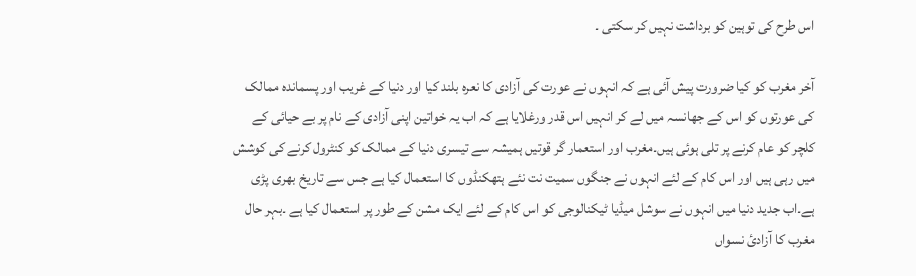اس طرح کی توہین کو برداشت نہیں کر سکتی ۔

آخر مغرب کو کیا ضرورت پیش آئی ہے کہ انہوں نے عورت کی آزادی کا نعرہ بلند کیا اور دنیا کے غریب اور پسماندہ ممالک کی عورتوں کو اس کے جھانسہ میں لے کر انہیں اس قدر ورغلایا ہے کہ اب یہ خواتین اپنی آزادی کے نام پر بے حیائی کے کلچر کو عام کرنے پر تلی ہوئی ہیں۔مغرب اور استعمار گر قوتیں ہمیشہ سے تیسری دنیا کے ممالک کو کنٹرول کرنے کی کوشش میں رہی ہیں اور اس کام کے لئے انہوں نے جنگوں سمیت نت نئے ہتھکنڈوں کا استعمال کیا ہے جس سے تاریخ بھری پڑی ہے۔اب جدید دنیا میں انہوں نے سوشل میڈیا ٹیکنالوجی کو اس کام کے لئے ایک مشن کے طور پر استعمال کیا ہے ۔بہر حال مغرب کا آزادئ نسواں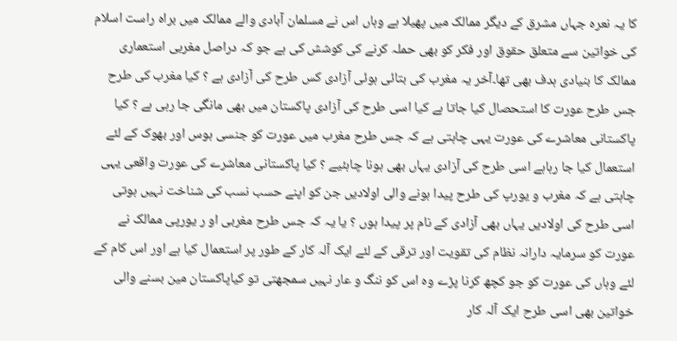کا یہ نعرہ جہاں مشرق کے دیگر ممالک میں پھیلا ہے وہاں اس نے مسلمان آبادی والے ممالک میں براہ راست اسلام کی خواتین سے متعلق حقوق اور فکر کو بھی حملہ کرنے کی کوشش کی ہے جو کہ دراصل مغربی استعماری ممالک کا بنیادی ہدف بھی تھا۔آخر یہ مغرب کی بتائی ہوئی آزادی کس طرح کی آزادی ہے ؟ کیا مغرب کی طرح جس طرح عورت کا استحصال کیا جاتا ہے کیا اسی طرح کی آزادی پاکستان میں بھی مانگی جا رہی ہے ؟ کیا پاکستانی معاشرے کی عورت یہی چاہتی ہے کہ جس طرح مغرب میں عورت کو جنسی ہوس اور بھوک کے لئے استعمال کیا جا رہاہے اسی طرح کی آزادی یہاں بھی ہونا چاہئیے ؟ کیا پاکستانی معاشرے کی عورت واقعی یہی چاہتی ہے کہ مغرب و یورپ کی طرح پیدا ہونے والی اولادیں جن کو اپنے حسب نسب کی شناخت نہیں ہوتی اسی طرح کی اولادیں یہاں بھی آزادی کے نام پر پیدا ہوں ؟ یا یہ کہ جس طرح مغربی او ر یورپی ممالک نے عورت کو سرمایہ دارانہ نظام کی تقویت اور ترقی کے لئے ایک آلہ کار کے طور پر استعمال کیا ہے اور اس کام کے لئے وہاں کی عورت کو جو کچھ کرنا پڑے وہ اس کو ننگ و عار نہیں سمجھتی تو کیاپاکستان مین بسنے والی خواتین بھی اسی طرح ایک آلہ کار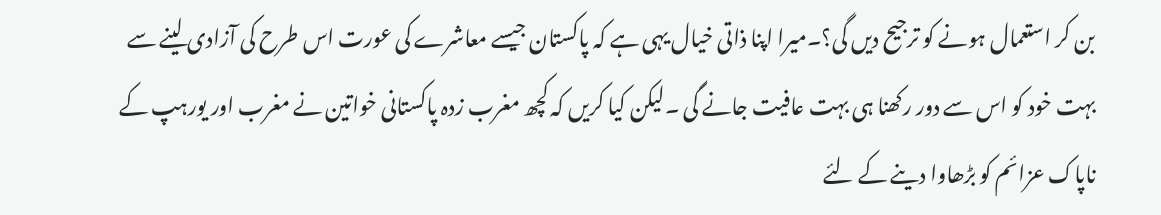بن کر استعمال ہونے کو ترجیح دیں گی؟۔میرا اپنا ذاتی خیال یہی ہے کہ پاکستان جیسے معاشرے کی عورت اس طرح کی آزادی لینے سے بہت خود کو اس سے دور رکھنا ہی بہت عافیت جانے گی ۔لیکن کیا کریں کہ کچھ مغرب زدہ پاکستانی خواتین نے مغرب اور یورہپ کے ناپاک عزائم کو بڑھاوا دینے کے لئے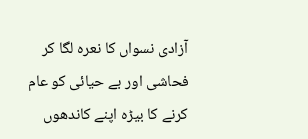آزادی نسواں کا نعرہ لگا کر فحاشی اور بے حیائی کو عام کرنے کا بیڑہ اپنے کاندھوں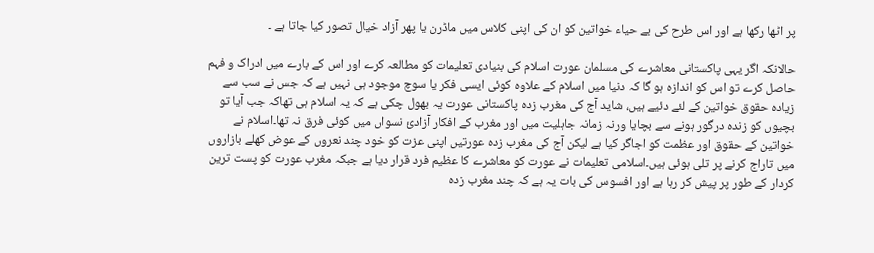پر اٹھا رکھا ہے اور اس طرح کی بے حیاء خواتین کو ان کی اپنی کلاس میں ماڈرن یا پھر آزاد خیال تصور کیا جاتا ہے ۔

حالانکہ اگر یہی پاکستانی معاشرے کی مسلمان عورت اسلام کی بنیادی تعلیمات کو مطالعہ کرے اور اس کے بارے میں ادراک و فہم حاصل کرے تو اس کو اندازہ ہو گا کہ دنیا میں اسلام کے علاوہ کوئی ایسی فکر یا سوچ موجود ہی نہیں ہے کہ جس نے سب سے زیادہ حقوق خواتین کے لئے دئیے ہیں، شاید آج کی مغرب زدہ پاکستانی عورت یہ بھول چکی ہے کہ یہ اسلام ہی تھاکہ جب آیا تو بچیوں کو زندہ درگور ہونے سے بچایا ورنہ زمانہ جاہلیت میں اور مغرب کے افکار آزادئ نسواں میں کوئی فرق نہ تھا۔اسلام نے خواتین کے حقوق اور عظمت کو اجاگر کیا ہے لیکن آج کی مغرب زدہ عورتیں اپنی عزت کو خود چند نعروں کے عوض کھلے بازاروں میں تاراج کرنے پر تلی ہوئی ہیں۔اسلامی تعلیمات نے عورت کو معاشرے کا عظیم فرد قرار دیا ہے جبکہ مغرب عورت کو پست ترین کردار کے طور پر پیش کر رہا ہے اور افسوس کی بات یہ ہے کہ چند مغرب زدہ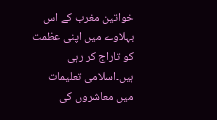خواتین مغرب کے اس بہلاوے میں اپنی عظمت کو تاراج کر رہی ہیں۔اسلامی تعلیمات میں معاشروں کی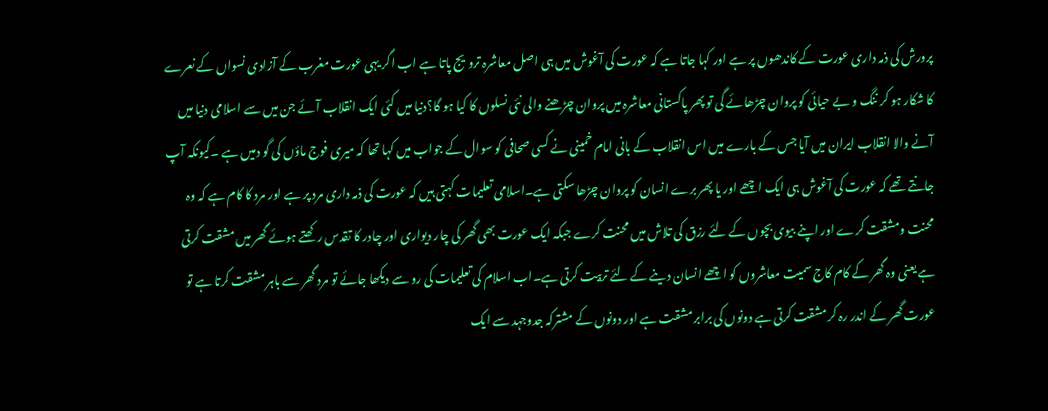پرورش کی ذمہ داری عورت کے کاندھوں پر ہے اور کہا جاتا ہے کہ عورت کی آغوش میں ہی اصل معاشرہ ترویج پاتا ہے اب اگر یہی عورت مغرب کے آزادی نسواں کے نعرے کا شکار ہو کر ننگ و بے حیائی کو پروان چڑھائے گی تو پھر پاکستانی معاشرہ میں پروان چڑھنے والی نئی نسلوں کا کیا ہو گا؟دنیا میں کئی ایک انقلاب آئے جن میں سے اسلامی دنیا میں آنے والا انقلاب ایران میں آیا جس کے بارے میں اس انقلاب کے بانی امام خمینی نے کسی صحافی کو سوال کے جواب میں کہا تھا کہ میری فوج ماؤں کی گو دمیں ہے ۔کیونکہ آپ جانتے تھے کہ عورت کی آغوش ہی ایک اچھے اور یا پھر برے انسان کو پروان چڑھا سکتی ہے۔اسلامی تعلیمات کہتی ہیں کہ عورت کی ذمہ داری مرد پر ہے اور مرد کا کام ہے کہ وہ محنت ومشقت کرے اور اپنے بیوی بچوں کے لئے رزق کی تلاش میں محنت کرے جبکہ ایک عورت بھی گھر کی چار دیواری اور چادر کا تقدس رکھتے ہوئے گھر میں مشقت کرتی ہے یعنی وہ گھر کے کام کاج سمیت معاشروں کو اچھے انسان دینے کے لئے تربیت کرتی ہے۔اب اسلام کی تعلیمات کی رو سے دیکھا جائے تو مرد گھر سے باہر مشقت کرتا ہے تو عورت گھر کے اندر رہ کر مشقت کرتی ہے دونوں کی برابر مشقت ہے اور دونوں کے مشترکہ جدوجہد سے ایک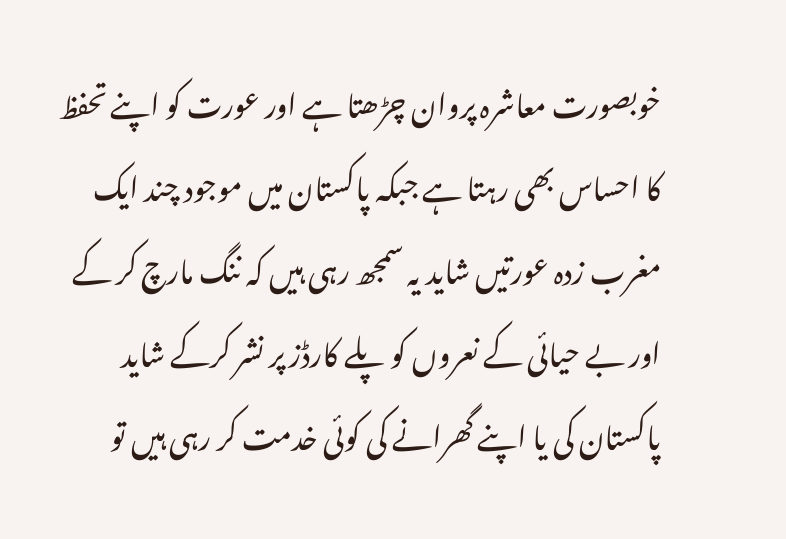خوبصورت معاشرہ پروان چڑھتا ہے اور عورت کو اپنے تحفظ کا احساس بھی رہتا ہے جبکہ پاکستان میں موجود چند ایک مغرب زدہ عورتیں شاید یہ سمجھ رہی ہیں کہ ننگ مارچ کر کے اور بے حیائی کے نعروں کو پلے کارڈز پر نشر کرکے شاید پاکستان کی یا اپنے گھرانے کی کوئی خدمت کر رہی ہیں تو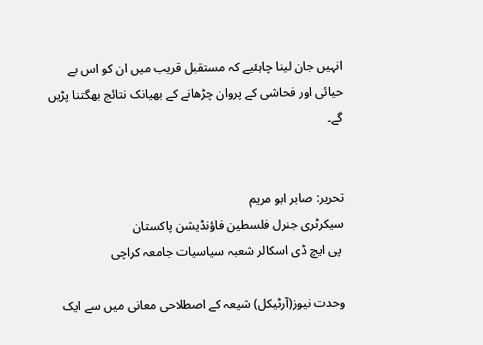انہیں جان لینا چاہئیے کہ مستقبل قریب میں ان کو اس بے حیائی اور فحاشی کے پروان چڑھانے کے بھیانک نتائج بھگتنا پڑیں گے۔


تحریر: صابر ابو مریم
سیکرٹری جنرل فلسطین فاؤنڈیشن پاکستان
 پی ایچ ڈی اسکالر شعبہ سیاسیات جامعہ کراچی

وحدت نیوز(آرٹیکل) شیعہ کے اصطلاحی معانی میں سے ایک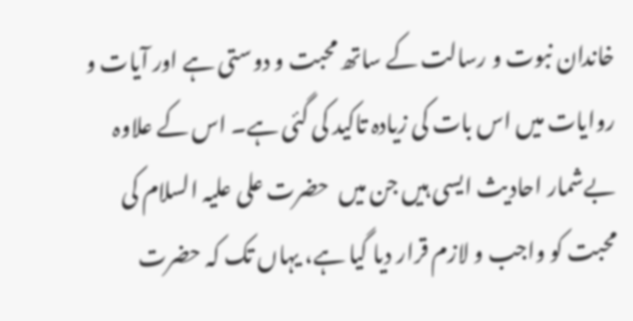خاندان نبوت و رسالت کے ساتھ محبت و دوستی ہے اور آیات و روایات میں اس بات کی زیادہ تاکید کی گئی ہے۔ اس کے علاوہ بےشمار احادیث ایسی ہیں جن میں  حضرت علی علیہ السلام کی محبت کو واجب و لازم قرار دیا گیا ہے، یہاں تک کہ حضرت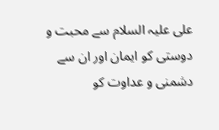علی علیہ السلام سے محبت و دوستی کو ایمان اور ان سے دشمنی و عداوت کو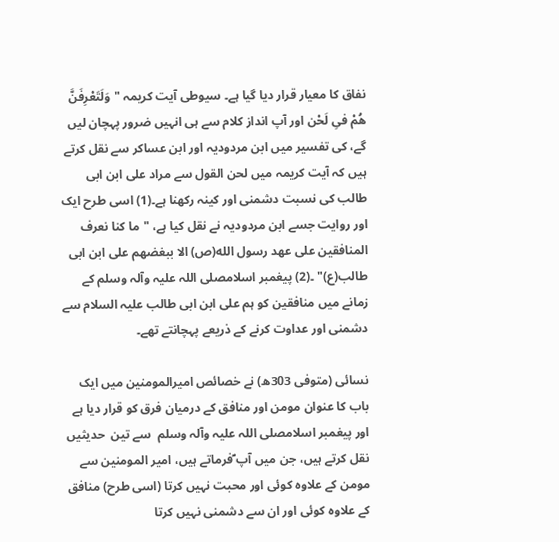نفاق کا معیار قرار دیا گیا ہے۔ سیوطی آیت کریمہ "وَلَتَعْرِفَنَّ هُمْ فىِ لَحْن اور آپ انداز کلام سے ہی انہیں ضرور پہچان لیں گے، کی تفسیر میں ابن مردودیہ اور ابن عساکر سے نقل کرتے ہیں کہ آیت کریمہ میں لحن القول سے مراد علی ابن ابی طالب کی نسبت دشمنی اور کینہ رکھنا ہے۔(1) اسی طرح ایک اور روایت جسے ابن مردودیہ نے نقل کیا ہے، "ما کنا نعرف المنافقین علی عهد رسول الله(ص) الا ببغضهم علی ابن ابی طالب(ع)" ۔(2) پیغمبر اسلامصلی اللہ علیہ وآلہ وسلم کے زمانے میں منافقین کو ہم علی ابن ابی طالب علیہ السلام سے دشمنی اور عداوت کرنے کے ذریعے پہچانتے تھے۔

نسائی (متوفی 303ھ) نے خصائص امیرالمومنین میں ایک باب کا عنوان مومن اور منافق کے درمیان فرق کو قرار دیا ہے اور پیغمبر اسلامصلی اللہ علیہ وآلہ وسلم  سے تین  حدیثیں نقل کرتے ہیں، جن میں آپ ؐفرماتے ہیں، امیر المومنین سے مومن کے علاوہ کوئی اور محبت نہیں کرتا (اسی طرح) منافق کے علاوہ کوئی اور ان سے دشمنی نہیں کرتا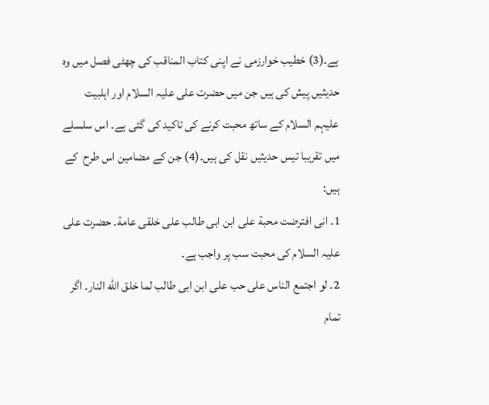ہے۔(3) خطیب خوارزمی نے اپنی کتاب المناقب کی چھٹی فصل میں وہ حدیثیں پیش کی ہیں جن میں حضرت علی علیہ السلام اور اہلبیت علیہم السلام کے ساتھ محبت کرنے کی تاکید کی گئی ہے۔ اس سلسلے میں تقریبا تیس حدیثیں نقل کی ہیں۔(4) جن کے مضامین اس طرح  کے ہیں:
1۔ انی افترضت محبة علی ابن ابی طالب علی خلقی عامة۔ حضرت علی علیہ السلام کی محبت سب پر واجب ہے۔
2۔ لو اجتمع الناس علی حب علی ابن ابی طالب لما خلق الله النار۔ اگر تمام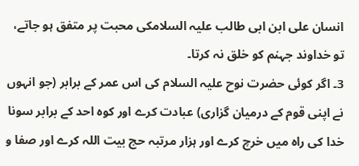انسان علی ابن ابی طالب علیہ السلامکی محبت پر متفق ہو جاتے، تو خداوند جہنم کو خلق نہ کرتا۔
3۔ اگر کوئی حضرت نوح علیہ السلام کی اس عمر کے برابر (جو انہوں نے اپنی قوم کے درمیان گزاری) عبادت کرے اور کوہ احد کے برابر سونا خدا کی راہ میں خرچ کرے اور ہزار مرتبہ حج بیت اللہ کرے اور صفا و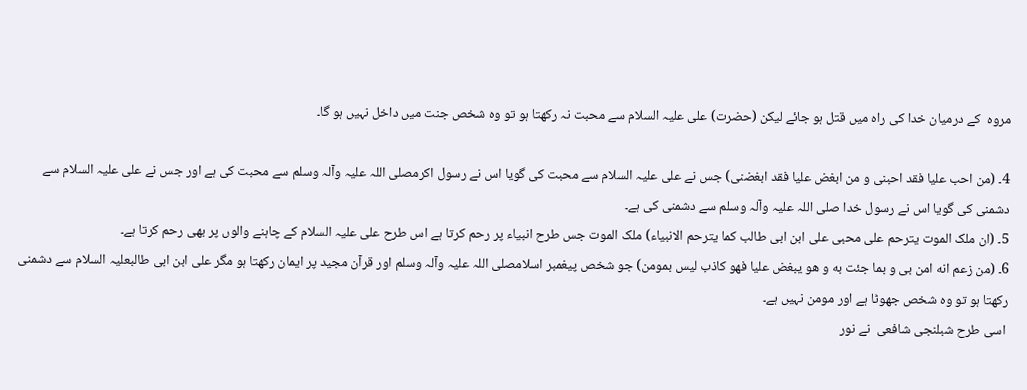مروہ  کے درمیان خدا کی راہ میں قتل ہو جائے لیکن (حضرت) علی علیہ السلام سے محبت نہ رکھتا ہو تو وہ شخص جنت میں داخل نہیں ہو گا۔

4۔ (من احب علیا فقد احبنی و من ابغض علیا فقد ابغضنی) جس نے علی علیہ السلام سے محبت کی گویا اس نے رسول اکرمصلی اللہ علیہ وآلہ وسلم سے محبت کی ہے اور جس نے علی علیہ السلام سے دشمنی کی گویا اس نے رسول خدا صلی اللہ علیہ وآلہ وسلم سے دشمنی کی ہے۔
5۔ (ان ملک الموت یترحم علی محبی علی ابن ابی طالب کما یترحم الانبیاء) ملک الموت جس طرح انبیاء پر رحم کرتا ہے اس طرح علی علیہ السلام کے چاہنے والوں پر بھی رحم کرتا ہے۔
6۔ (من زعم انه امن بی و بما جئت به و هو یبغض علیا فهو کاذب لیس بمومن) جو شخص پیغمبر اسلامصلی اللہ علیہ وآلہ وسلم اور قرآن مجید پر ایمان رکھتا ہو مگر علی ابن ابی طالبعلیہ السلام سے دشمنی رکھتا ہو تو وہ شخص جھوٹا ہے اور مومن نہیں ہے۔
 اسی طرح شبلنجی شافعی  نے نور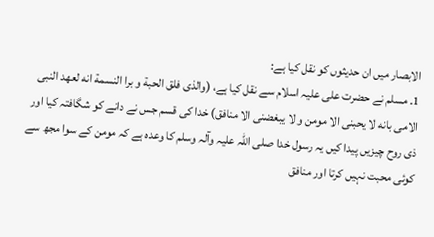الابصار میں ان حدیثوں کو نقل کیا ہے:
1۔ مسلم نے حضرت علی علیہ اسلام سے نقل کیا ہے، (والذی فلق الحبة و برا النسمة انه لعهد النبی الامی بانه لا یحبنی الا مومن و لا یبغضنی الا منافق) خدا کی قسم جس نے دانے کو شگافتہ کیا اور ذی روح چیزیں پیدا کیں یہ رسول خدا صلی اللہ علیہ وآلہ وسلم کا وعدہ ہے کہ مومن کے سوا مجھ سے کوئی محبت نہیں کرتا اور منافق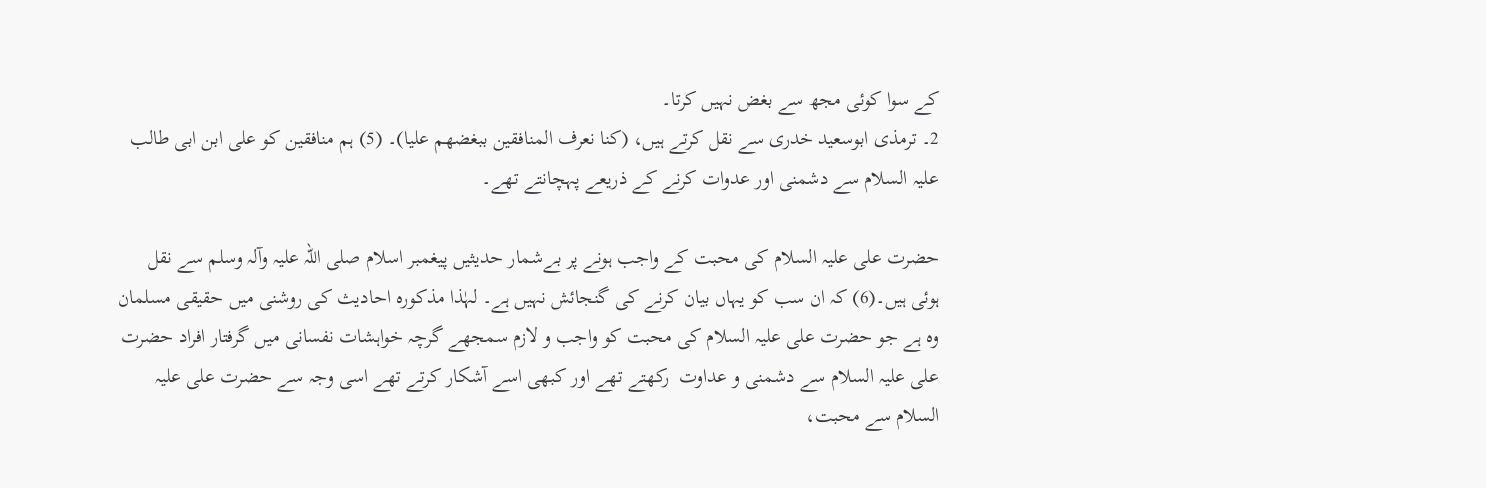کے سوا کوئی مجھ سے بغض نہیں کرتا۔
2۔ ترمذی ابوسعید خدری سے نقل کرتے ہیں، (کنا نعرف المنافقین ببغضهم علیا)۔ (5) ہم منافقین کو علی ابن ابی طالب علیہ السلام سے دشمنی اور عدوات کرنے کے ذریعے پہچانتے تھے۔

حضرت علی علیہ السلام کی محبت کے واجب ہونے پر بےشمار حدیثیں پیغمبر اسلام صلی اللہ علیہ وآلہ وسلم سے نقل ہوئی ہیں۔(6) کہ ان سب کو یہاں بیان کرنے کی گنجائش نہیں ہے۔ لہٰذا مذکورہ احادیث کی روشنی میں حقیقی مسلمان وہ ہے جو حضرت علی علیہ السلام کی محبت کو واجب و لازم سمجھے گرچہ خواہشات نفسانی میں گرفتار افراد حضرت علی علیہ السلام سے دشمنی و عداوت  رکھتے تھے اور کبھی اسے آشکار کرتے تھے اسی وجہ سے حضرت علی علیہ السلام سے محبت،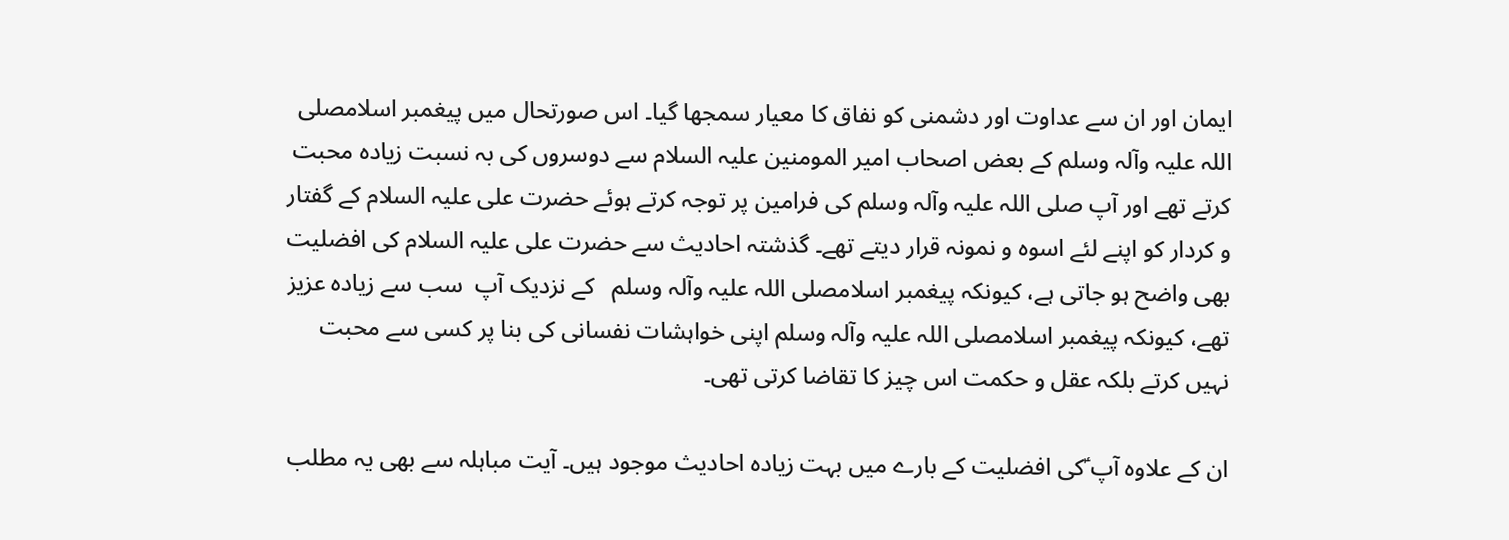ایمان اور ان سے عداوت اور دشمنی کو نفاق کا معیار سمجھا گیا۔ اس صورتحال میں پیغمبر اسلامصلی اللہ علیہ وآلہ وسلم کے بعض اصحاب امیر المومنین علیہ السلام سے دوسروں کی بہ نسبت زیادہ محبت کرتے تھے اور آپ صلی اللہ علیہ وآلہ وسلم کی فرامین پر توجہ کرتے ہوئے حضرت علی علیہ السلام کے گفتار و کردار کو اپنے لئے اسوہ و نمونہ قرار دیتے تھے۔ گذشتہ احادیث سے حضرت علی علیہ السلام کی افضلیت بھی واضح ہو جاتی ہے، کیونکہ پیغمبر اسلامصلی اللہ علیہ وآلہ وسلم   کے نزدیک آپ  سب سے زیادہ عزیز تھے، کیونکہ پیغمبر اسلامصلی اللہ علیہ وآلہ وسلم اپنی خواہشات نفسانی کی بنا پر کسی سے محبت نہیں کرتے بلکہ عقل و حکمت اس چیز کا تقاضا کرتی تھی۔

ان کے علاوہ آپ ؑکی افضلیت کے بارے میں بہت زیادہ احادیث موجود ہیں۔ آیت مباہلہ سے بھی یہ مطلب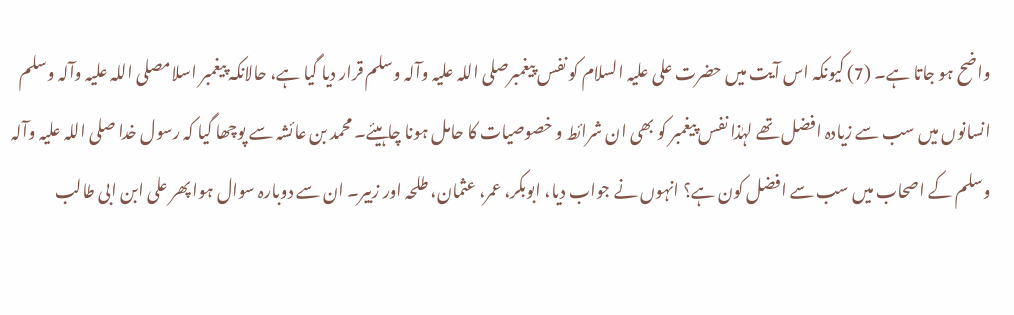واضح ہو جاتا ہے۔ (7) کیونکہ اس آیت میں حضرت علی علیہ السلام کو نفس پیغمبرصلی اللہ علیہ وآلہ وسلم قرار دیا گیا ہے، حالانکہ پیغمبر اسلامصلی اللہ علیہ وآلہ وسلم   انسانوں میں سب سے زیادہ افضل تھے لہٰذا نفس پیغمبر کو بھی ان شرائط و خصوصیات کا حامل ہونا چاہیئے۔ محمد بن عائشہ سے پوچھا گیا کہ رسول خدا صلی اللہ علیہ وآلہ وسلم کے اصحاب میں سب سے افضل کون ہے؟ انہوں نے جواب دیا، ابوبکر، عمر، عثمان، طلحہ اور زبیر۔ ان سے دوبارہ سوال ہوا پھر علی ابن ابی طالب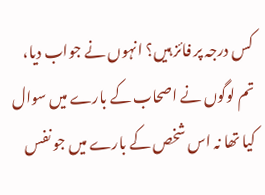کس درجہ پر فائز ہیں؟ انہوں نے جواب دیا، تم لوگوں نے اصحاب کے بارے میں سوال کیا تھا نہ اس شخص کے بارے میں جو نفس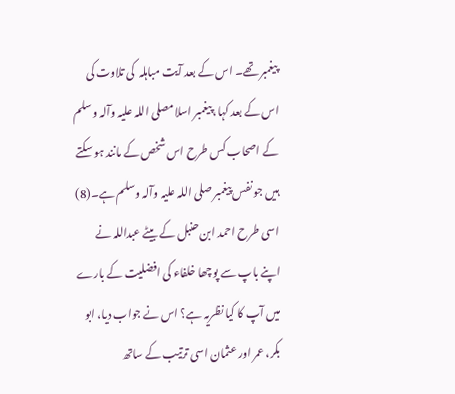پیغمبر تھے۔ اس کے بعد آیت مباہلہ  کی تلاوت کی اس کے بعد کہا، پیغمبر اسلامصلی اللہ علیہ وآلہ وسلم کے اصحاب کس طرح اس شخص کے مانند ہو سکتے ہیں جو نفس پیغمبر صلی اللہ علیہ وآلہ وسلم ہے۔(8) اسی طرح احمد ابن حنبل کے بیٹے عبداللہ نے اپنے باپ سے پوچھا خلفاء کی افضلیت کے بارے میں آپ کا کیا نظریہ ہے؟ اس نے جواب دیا، ابو بکر، عمر اور عثمان اسی ترتیب کے ساتھ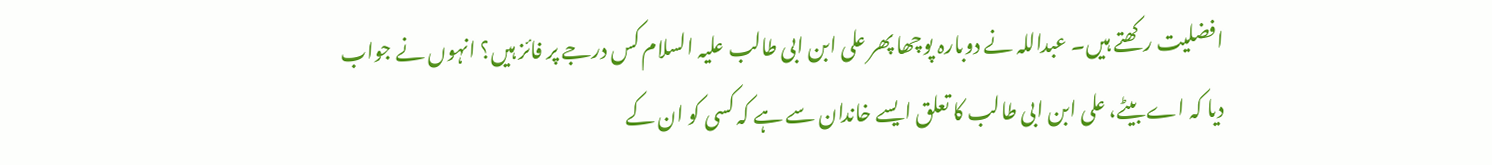افضلیت رکھتے ہیں۔ عبداللہ نے دوبارہ پوچھا پھر علی ابن ابی طالب علیہ السلام کس درجے پر فائز ہیں؟ انہوں نے جواب دیا کہ اے بیٹے، علی ابن ابی طالب کا تعلق ایسے خاندان سے ہے کہ کسی کو ان کے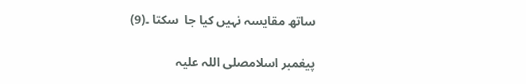ساتھ مقایسہ نہیں کیا جا  سکتا ۔(9)

پیغمبر اسلامصلی اللہ علیہ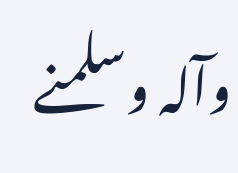وآلہ وسلمنے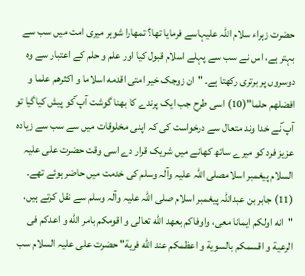حضرت زہراء سلام اللہ علیہاسے فرمایا تھا؟ تمھارا شوہر میری امت میں سب سے بہتر ہے، اس نے سب سے پہلے اسلام قبول کیا اور علم و حلم کے اعتبار سے وہ دوسروں پر برتری رکھتا ہے۔ "ان زوجک خیر امتی اقدمه اسلاما و اکثرهم علما و افضلهم حلما"(10) اسی طرح جب ایک پرندے کا بھنا گوشت آپ ؐکو پیش کیاگیا تو آپ ؐنے خدا وند متعال سے درخواست کی کہ اپنی مخلوقات میں سے سب سے زیادہ عزیز فرد کو میرے ساتھ کھانے میں شریک قرار دے اسی وقت حضرت علی علیہ السلام پیغمبر اسلامصلی اللہ علیہ وآلہ وسلم کی خدمت میں حاضر ہوئے تھے۔ (11) جابر بن عبداللہ پیغمبر اسلام صلی اللہ علیہ وآلہ وسلم سے نقل کرتے ہیں، "انه اولکم ایمانا معی، واوفاکم بعهد الله تعالی و اقومکم بامر الله و اعدکم فی الرعیة و اقسمکم بالسویة و اعظمکم عند الله فریة" حضرت علی علیہ السلام سب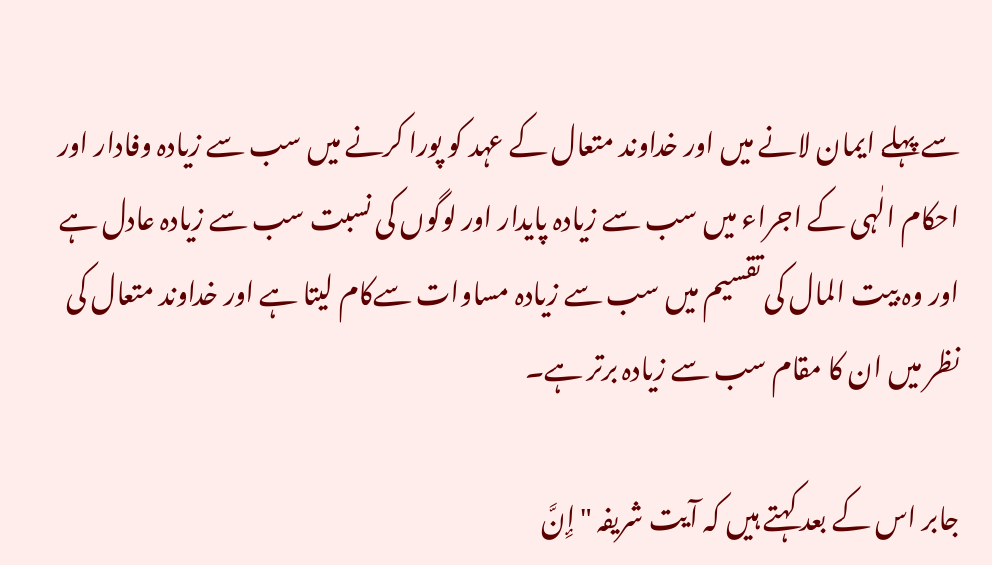سے پہلے ایمان لانے میں اور خداوند متعال کے عہد کو پورا کرنے میں سب سے زیادہ وفادار اور احکام الٰہی کے اجراء میں سب سے زیادہ پایدار اور لوگوں کی نسبت سب سے زیادہ عادل ہے اور وہ بیت المال کی تقسیم میں سب سے زیادہ مساوات سےکام لیتا ہے اور خداوند متعال کی نظر میں ان کا مقام سب سے زیادہ برتر ہے۔

جابر اس کے بعد کہتے ہیں کہ آیت شریفہ "إِنَّ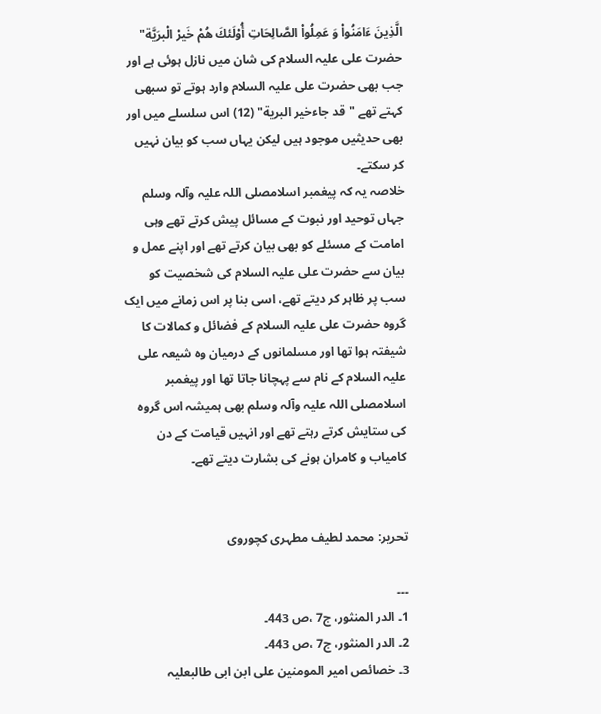الَّذِينَ ءَامَنُواْ وَ عَمِلُواْ الصَّالِحَاتِ أُوْلَئكَ هُمْ خَيرْ الْبرَيَّة" حضرت علی علیہ السلام کی شان میں نازل ہوئی ہے اور جب بھی حضرت علی علیہ السلام وارد ہوتے تو سبھی کہتے تھے "قد جاءخیر البریة" (12) اس سلسلے میں اور بھی حدیثیں موجود ہیں لیکن یہاں سب کو بیان نہیں کر سکتے۔
خلاصہ یہ کہ پیغمبر اسلامصلی اللہ علیہ وآلہ وسلم جہاں توحید اور نبوت کے مسائل پیش کرتے تھے وہی امامت کے مسئلے کو بھی بیان کرتے تھے اور اپنے عمل و بیان سے حضرت علی علیہ السلام کی شخصیت کو سب پر ظاہر کر دیتے تھے، اسی بنا پر اس زمانے میں ایک گروہ حضرت علی علیہ السلام کے فضائل و کمالات کا شیفتہ ہوا تھا اور مسلمانوں کے درمیان وہ شیعہ علی علیہ السلام کے نام سے پہچانا جاتا تھا اور پیغمبر اسلامصلی اللہ علیہ وآلہ وسلم بھی ہمیشہ اس گروہ کی ستایش کرتے رہتے تھے اور انہیں قیامت کے دن کامیاب و کامران ہونے کی بشارت دیتے تھے۔


تحریر: محمد لطیف مطہری کچوروی

۔۔۔
1۔ الدر المنثور، ج7 ،ص 443۔
2۔ الدر المنثور، ج7 ،ص 443۔
3۔ خصائص امیر المومنین علی ابن ابی طالبعلیہ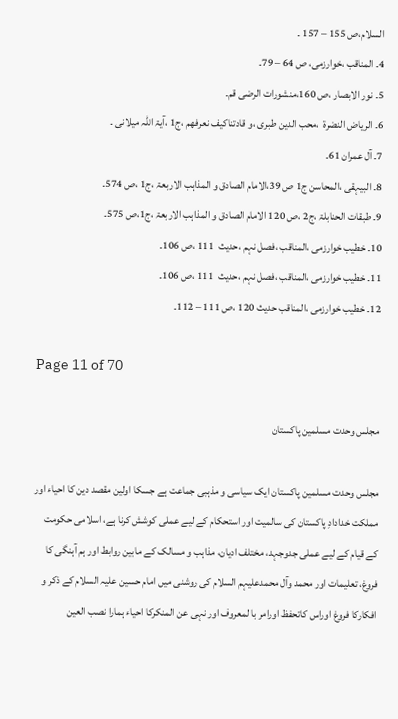السلام،ص 155 – 157 ۔
4۔ المناقب ،خوارزمی، ص 64 – 79۔
5۔ نور الابصار ،ص 160،منشورات الرضی قم۔
6۔ الریاض النضرۃ  ،محب الدین طبری ،و قادتناکیف نعرفھم ،ج1 ،آیۃ اللہ میلانی ۔
7۔ آل عمران 61۔
8۔ البیہقی ،المحاسن ج1 ص 39،الامام الصادق و المذاہب الاربعۃ ،ج1 ،ص 574۔
9۔ طبقات الحنابلۃ ،ج2 ،ص 120 الامام الصادق و المذاہب الاربعۃ ،ج1،ص 575۔
10۔ خطیب خوارزمی ،المناقب ،فصل نہم ،حدیث  111 ،ص 106۔
11۔ خطیب خوارزمی ،المناقب ،فصل نہم ،حدیث  111 ،ص 106۔
12۔ خطیب خوارزمی ،المناقب حدیث 120 ،ص 111 – 112۔

Page 11 of 70

مجلس وحدت مسلمین پاکستان

مجلس وحدت مسلمین پاکستان ایک سیاسی و مذہبی جماعت ہے جسکا اولین مقصد دین کا احیاء اور مملکت خدادادِ پاکستان کی سالمیت اور استحکام کے لیے عملی کوشش کرنا ہے، اسلامی حکومت کے قیام کے لیے عملی جدوجہد، مختلف ادیان، مذاہب و مسالک کے مابین روابط اور ہم آہنگی کا فروغ، تعلیمات اور محمد وآل محمدعلیہم السلام کی روشنی میں امام حسین علیہ السلام کے ذکر و افکارکا فروغ اوراس کاتحفظ اورامر با لمعروف اور نہی عن المنکرکا احیاء ہمارا نصب العین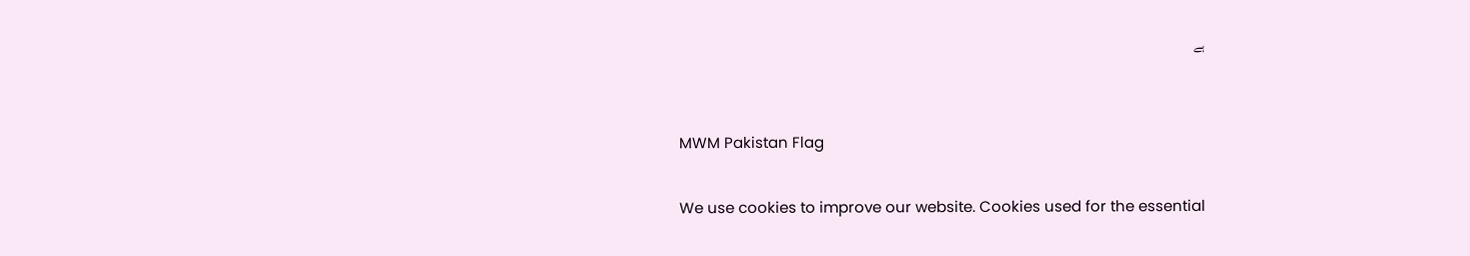ہے


MWM Pakistan Flag

We use cookies to improve our website. Cookies used for the essential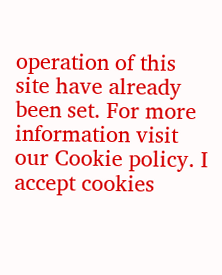operation of this site have already been set. For more information visit our Cookie policy. I accept cookies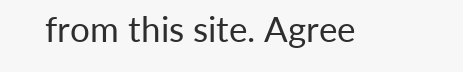from this site. Agree